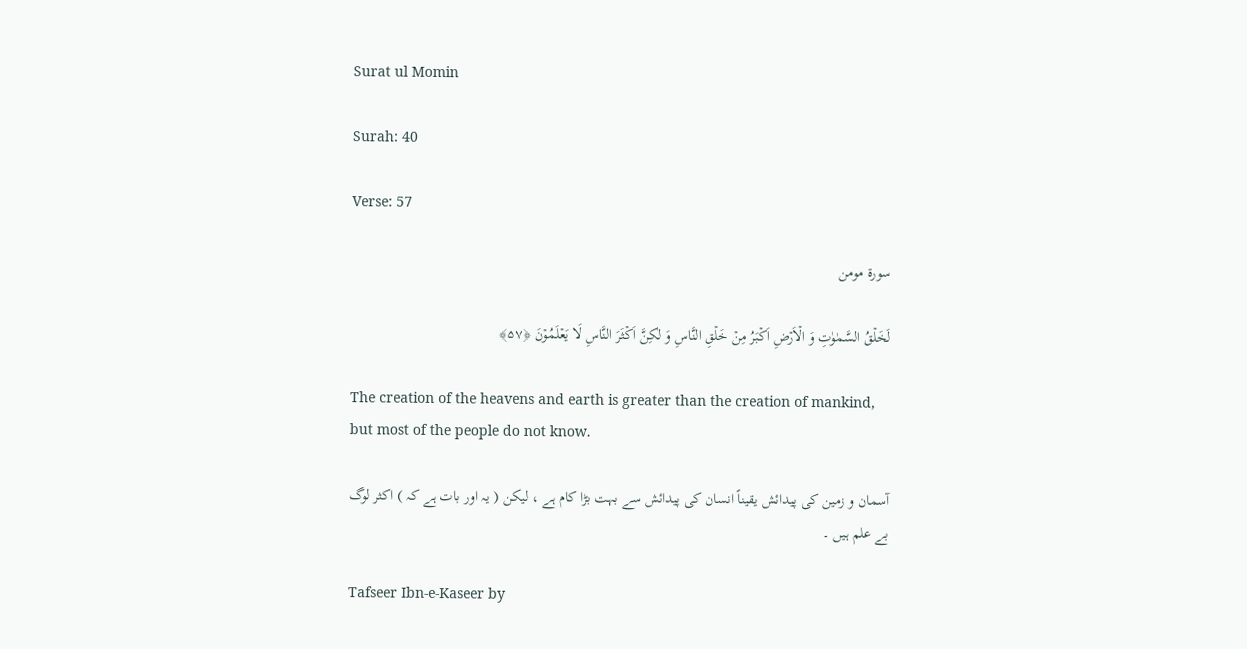Surat ul Momin

Surah: 40

Verse: 57

سورة مومن

لَخَلۡقُ السَّمٰوٰتِ وَ الۡاَرۡضِ اَکۡبَرُ مِنۡ خَلۡقِ النَّاسِ وَ لٰکِنَّ اَکۡثَرَ النَّاسِ لَا یَعۡلَمُوۡنَ ﴿۵۷﴾

The creation of the heavens and earth is greater than the creation of mankind, but most of the people do not know.

آسمان و زمین کی پیدائش یقیناً انسان کی پیدائش سے بہت بڑا کام ہے ، لیکن ( یہ اور بات ہے کہ ) اکثر لوگ بے علم ہیں ۔

Tafseer Ibn-e-Kaseer by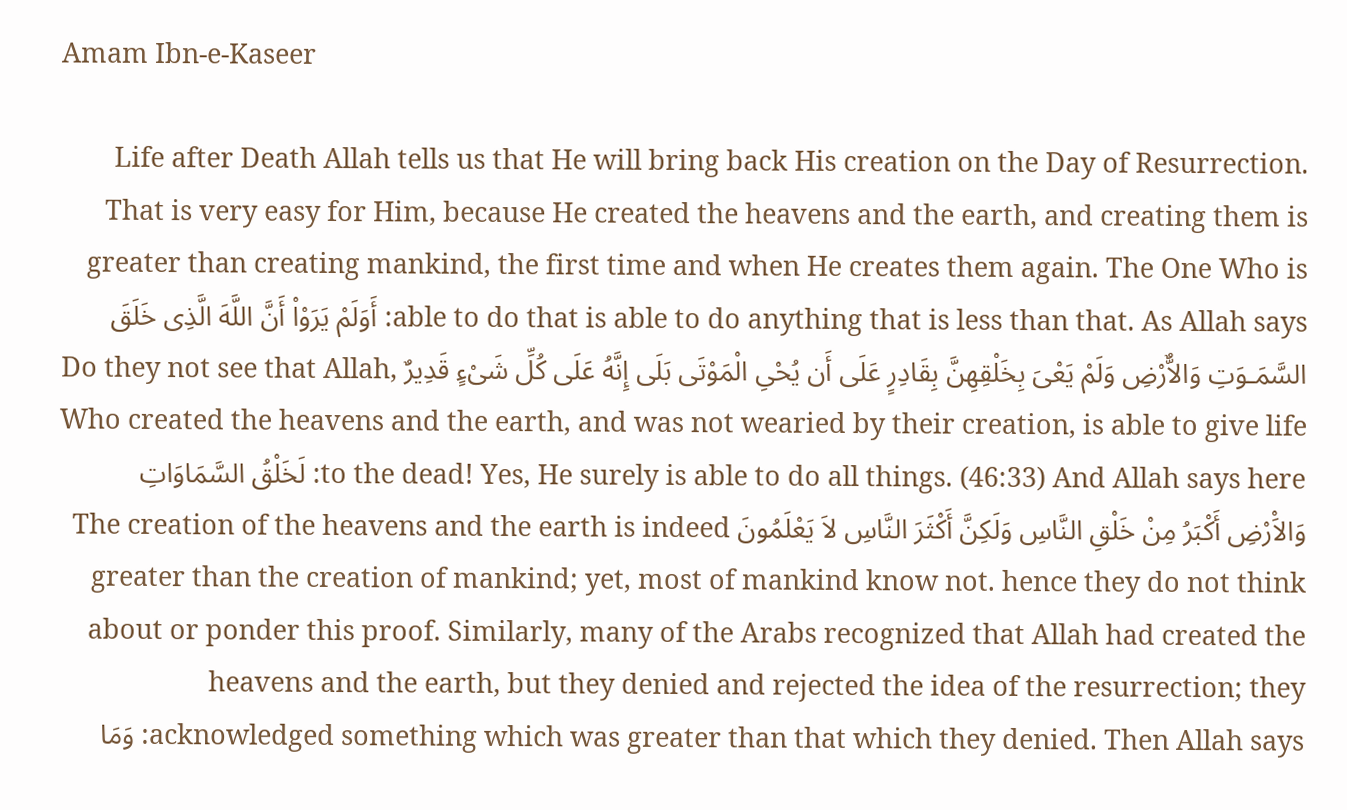Amam Ibn-e-Kaseer

Life after Death Allah tells us that He will bring back His creation on the Day of Resurrection. That is very easy for Him, because He created the heavens and the earth, and creating them is greater than creating mankind, the first time and when He creates them again. The One Who is able to do that is able to do anything that is less than that. As Allah says: أَوَلَمْ يَرَوْاْ أَنَّ اللَّهَ الَّذِى خَلَقَ السَّمَـوَتِ وَالاٌّرْضِ وَلَمْ يَعْىَ بِخَلْقِهِنَّ بِقَادِرٍ عَلَى أَن يُحْىِ الْمَوْتَى بَلَى إِنَّهُ عَلَى كُلِّ شَىْءٍ قَدِيرٌ Do they not see that Allah, Who created the heavens and the earth, and was not wearied by their creation, is able to give life to the dead! Yes, He surely is able to do all things. (46:33) And Allah says here: لَخَلْقُ السَّمَاوَاتِ وَالاَْرْضِ أَكْبَرُ مِنْ خَلْقِ النَّاسِ وَلَكِنَّ أَكْثَرَ النَّاسِ لاَ يَعْلَمُونَ The creation of the heavens and the earth is indeed greater than the creation of mankind; yet, most of mankind know not. hence they do not think about or ponder this proof. Similarly, many of the Arabs recognized that Allah had created the heavens and the earth, but they denied and rejected the idea of the resurrection; they acknowledged something which was greater than that which they denied. Then Allah says: وَمَا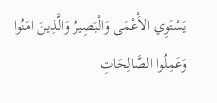يَسْتَوِي الاَْعْمَى وَالْبَصِيرُ وَالَّذِينَ امَنُوا وَعَمِلُوا الصَّالِحَاتِ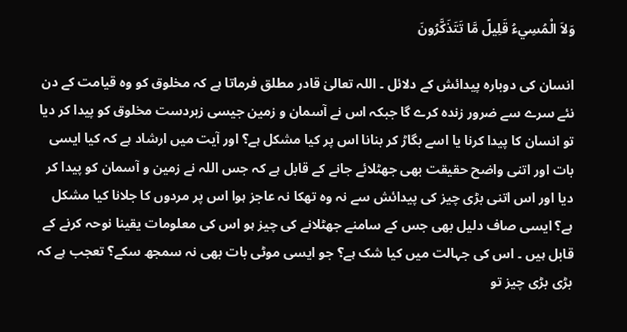وَلاَ الْمُسِيءُ قَلِيلً مَّا تَتَذَكَّرُونَ

انسان کی دوبارہ پیدائش کے دلائل ۔ اللہ تعالیٰ قادر مطلق فرماتا ہے کہ مخلوق کو وہ قیامت کے دن نئے سرے سے ضرور زندہ کرے گا جبکہ اس نے آسمان و زمین جیسی زبردست مخلوق کو پیدا کر دیا تو انسان کا پیدا کرنا یا اسے بگاڑ کر بنانا اس پر کیا مشکل ہے؟ اور آیت میں ارشاد ہے کہ کیا ایسی بات اور اتنی واضح حقیقت بھی جھٹلائے جانے کے قابل ہے کہ جس اللہ نے زمین و آسمان کو پیدا کر دیا اور اس اتنی بڑی چیز کی پیدائش سے نہ وہ تھکا نہ عاجز ہوا اس پر مردوں کا جلانا کیا مشکل ہے؟ ایسی صاف دلیل بھی جس کے سامنے جھٹلانے کی چیز ہو اس کی معلومات یقینا نوحہ کرنے کے قابل ہیں ۔ اس کی جہالت میں کیا شک ہے؟ جو ایسی موٹی بات بھی نہ سمجھ سکے؟ تعجب ہے کہ بڑی بڑی چیز تو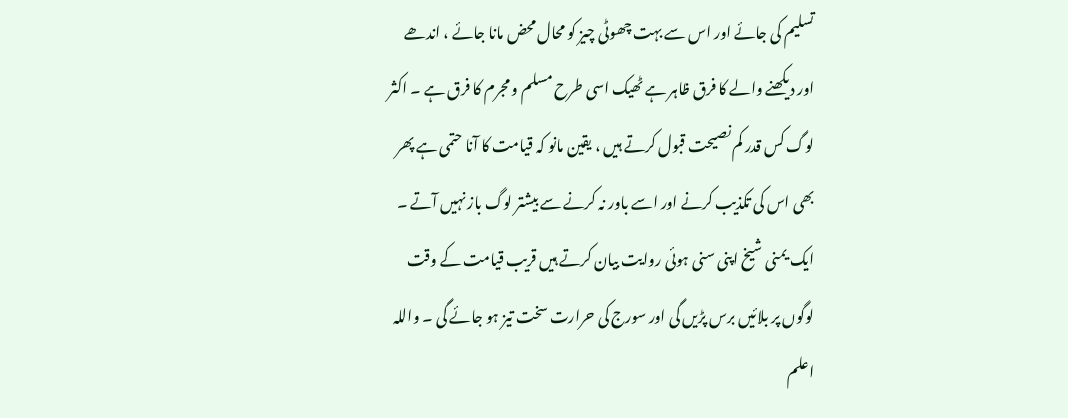تسلیم کی جائے اور اس سے بہت چھوٹی چیز کو محال محض مانا جائے ، اندھے اور دیکھنے والے کا فرق ظاہر ہے ٹھیک اسی طرح مسلم و مجرم کا فرق ہے ۔ اکثر لوگ کس قدر کم نصیحت قبول کرتے ہیں ، یقین مانو کہ قیامت کا آنا حتمی ہے پھر بھی اس کی تکذیب کرنے اور اسے باور نہ کرنے سے بیشتر لوگ باز نہیں آتے ۔ ایک یمنی شیخ اپنی سنی ہوئی روایت بیان کرتے ہیں قریب قیامت کے وقت لوگوں پر بلائیں برس پڑیں گی اور سورج کی حرارت سخت تیز ہو جائے گی ۔ واللہ اعلم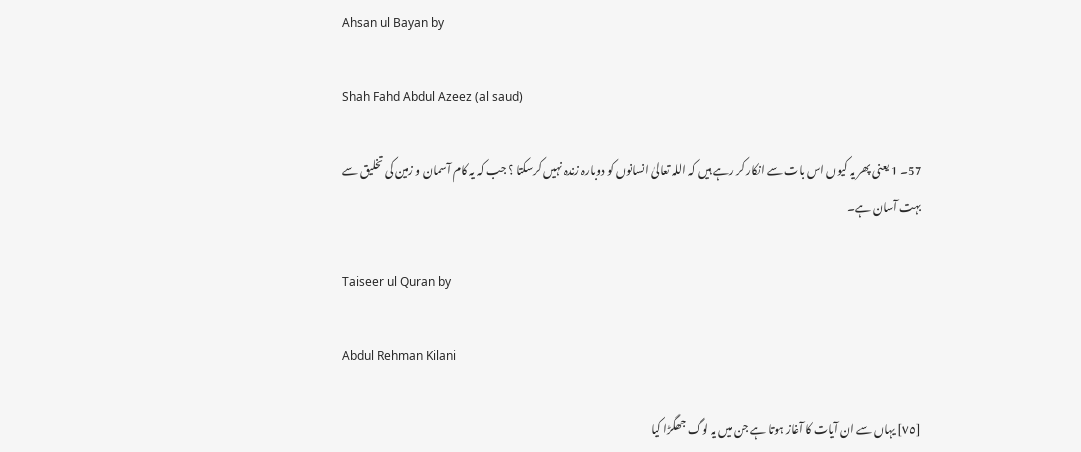Ahsan ul Bayan by

Shah Fahd Abdul Azeez (al saud)

57۔ 1 یعنی پھر یہ کیوں اس بات سے انکار کر رہے ہیں کہ اللہ تعالیٰ انسانوں کو دوبارہ زندہ نہیں کرسکتا ؟ جب کہ یہ کام آسمان و زمین کی تخلیق سے بہت آسان ہے۔

Taiseer ul Quran by

Abdul Rehman Kilani

[٧٥] یہاں سے ان آیات کا آغاز ہوتا ہے جن میں یہ لوگ جھگڑا کیا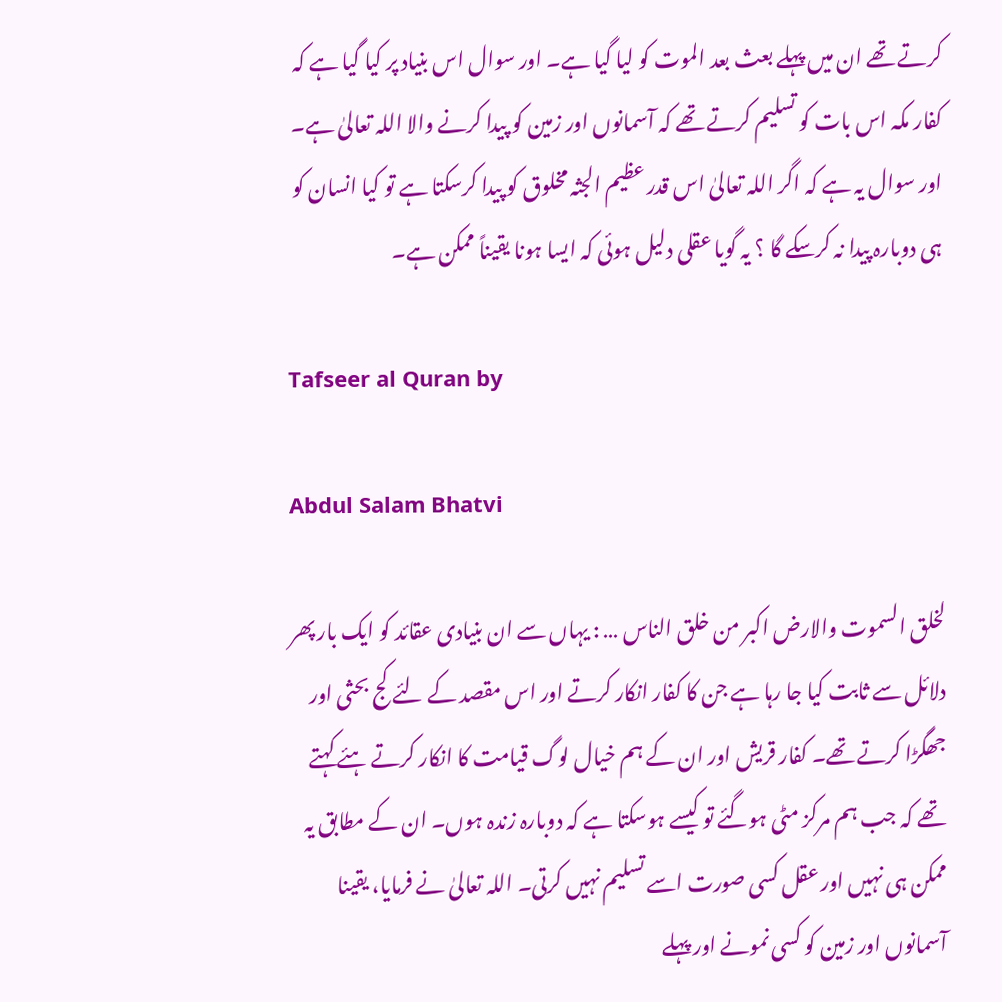کرتے تھے ان میں پہلے بعث بعد الموت کو لیا گیا ہے۔ اور سوال اس بنیاد پر کیا گیا ہے کہ کفار مکہ اس بات کو تسلیم کرتے تھے کہ آسمانوں اور زمین کو پیدا کرنے والا اللہ تعالیٰ ہے۔ اور سوال یہ ہے کہ اگر اللہ تعالیٰ اس قدر عظیم الجثہ مخلوق کو پیدا کرسکتا ہے تو کیا انسان کو ہی دوبارہ پیدا نہ کرسکے گا ؟ یہ گویا عقلی دلیل ہوئی کہ ایسا ہونا یقیناً ممکن ہے۔

Tafseer al Quran by

Abdul Salam Bhatvi

لخلق السموت والارض اکبر من خلق الناس … : یہاں سے ان بنیادی عقائد کو ایک بار پھر دلائل سے ثابت کیا جا رہا ہے جن کا کفار انکار کرتے اور اس مقصد کے لئے کج بحثی اور جھگڑا کرتے تھے۔ کفار قریش اور ان کے ہم خیال لوگ قیامت کا انکار کرتے ہئے کہتے تھے کہ جب ہم مرکز مٹی ہوگئے تو کیسے ہوسکتا ہے کہ دوبارہ زندہ ہوں۔ ان کے مطابق یہ ممکن ہی نہیں اور عقل کسی صورت اسے تسلیم نہیں کرتی۔ اللہ تعالیٰ نے فرمایا، یقینا آسمانوں اور زمین کو کسی نمونے اور پہلے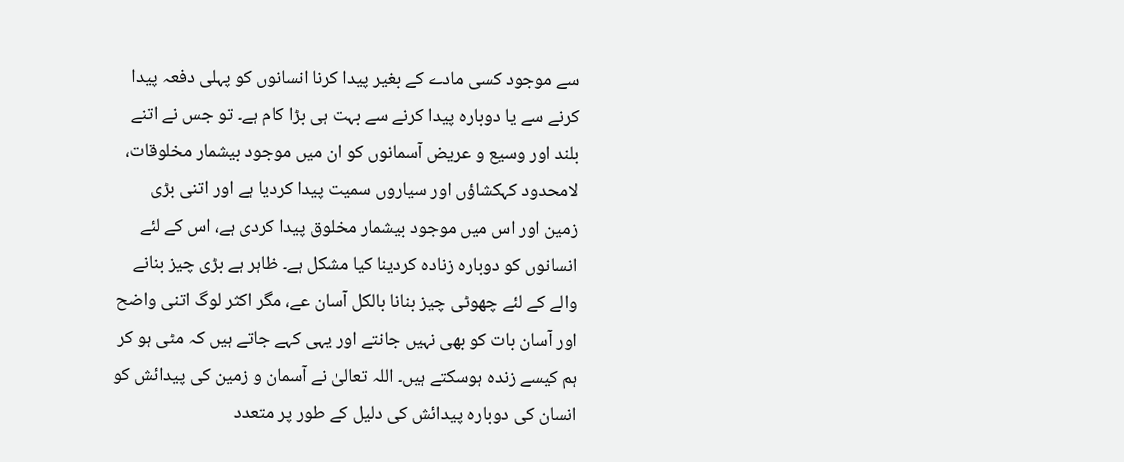سے موجود کسی مادے کے بغیر پیدا کرنا انسانوں کو پہلی دفعہ پیدا کرنے سے یا دوبارہ پیدا کرنے سے بہت ہی بڑا کام ہے۔ تو جس نے اتنے بلند اور وسیع و عریض آسمانوں کو ان میں موجود بیشمار مخلوقات، لامحدود کہکشاؤں اور سیاروں سمیت پیدا کردیا ہے اور اتنی بڑی زمین اور اس میں موجود بیشمار مخلوق پیدا کردی ہے، اس کے لئے انسانوں کو دوبارہ زنادہ کردینا کیا مشکل ہے۔ ظاہر ہے بڑی چیز بنانے والے کے لئے چھوٹی چیز بنانا بالکل آسان عے، مگر اکثر لوگ اتنی واضح اور آسان بات کو بھی نہیں جانتے اور یہی کہے جاتے ہیں کہ مٹی ہو کر ہم کیسے زندہ ہوسکتے ہیں۔ اللہ تعالیٰ نے آسمان و زمین کی پیدائش کو انسان کی دوبارہ پیدائش کی دلیل کے طور پر متعدد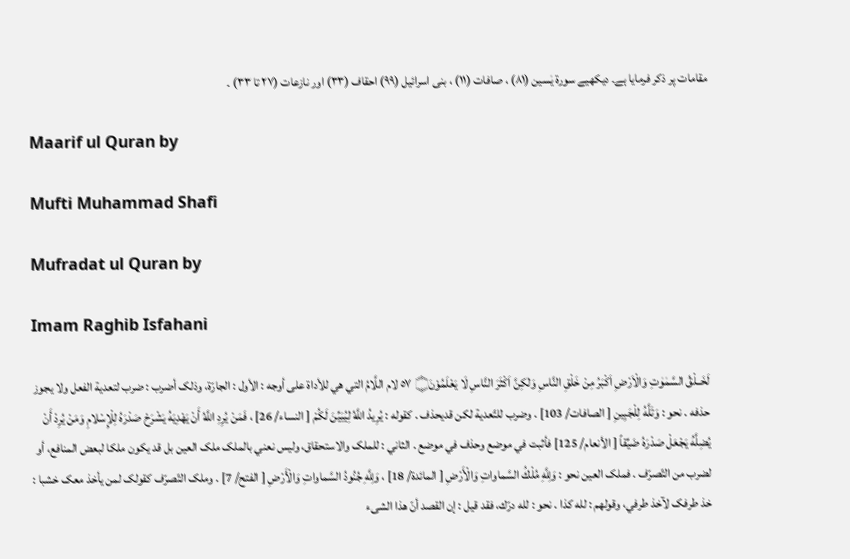مقامات پر ذکر فرمایا ہے۔ دیکھیے سورة یٰسین (٨١) ، صافات (١١) ، بنی اسرائیل (٩٩) احقاف (٣٣) اور نازعات (٢٧ تا ٣٣) ۔

Maarif ul Quran by

Mufti Muhammad Shafi

Mufradat ul Quran by

Imam Raghib Isfahani

لَخَــلْقُ السَّمٰوٰتِ وَالْاَرْضِ اَكْبَرُ مِنْ خَلْقِ النَّاسِ وَلٰكِنَّ اَكْثَرَ النَّاسِ لَا يَعْلَمُوْنَ۝ ٥٧ لام اللَّامُ التي هي للأداة علی أوجه : الأول : الجارّة، وذلک أضرب : ضرب لتعدية الفعل ولا يجوز حذفه . نحو : وَتَلَّهُ لِلْجَبِينِ [ الصافات/ 103] . وضرب للتّعدية لکن قدیحذف . کقوله : يُرِيدُ اللَّهُ لِيُبَيِّنَ لَكُمْ [ النساء/ 26] ، فَمَنْ يُرِدِ اللَّهُ أَنْ يَهْدِيَهُ يَشْرَحْ صَدْرَهُ لِلْإِسْلامِ وَمَنْ يُرِدْ أَنْ يُضِلَّهُ يَجْعَلْ صَدْرَهُ ضَيِّقاً [ الأنعام/ 125] فأثبت في موضع وحذف في موضع . الثاني : للملک والاستحقاق، ولیس نعني بالملک ملک العین بل قد يكون ملکا لبعض المنافع، أو لضرب من التّصرّف . فملک العین نحو : وَلِلَّهِ مُلْكُ السَّماواتِ وَالْأَرْضِ [ المائدة/ 18] ، وَلِلَّهِ جُنُودُ السَّماواتِ وَالْأَرْضِ [ الفتح/ 7] . وملک التّصرّف کقولک لمن يأخذ معک خشبا : خذ طرفک لآخذ طرفي، وقولهم : لله كذا . نحو : لله درّك، فقد قيل : إن القصد أنّ هذا الشیء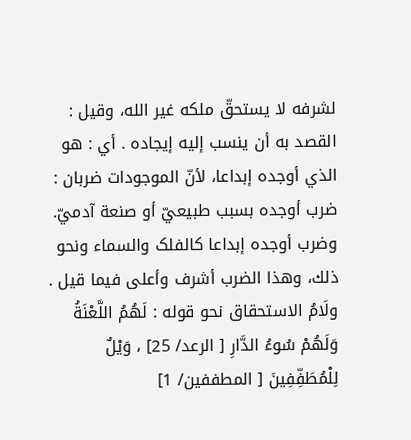لشرفه لا يستحقّ ملكه غير الله، وقیل : القصد به أن ينسب إليه إيجاده . أي : هو الذي أوجده إبداعا، لأنّ الموجودات ضربان : ضرب أوجده بسبب طبیعيّ أو صنعة آدميّ. وضرب أوجده إبداعا کالفلک والسماء ونحو ذلك، وهذا الضرب أشرف وأعلی فيما قيل . ولَامُ الاستحقاق نحو قوله : لَهُمُ اللَّعْنَةُ وَلَهُمْ سُوءُ الدَّارِ [ الرعد/ 25] ، وَيْلٌ لِلْمُطَفِّفِينَ [ المطففین/ 1]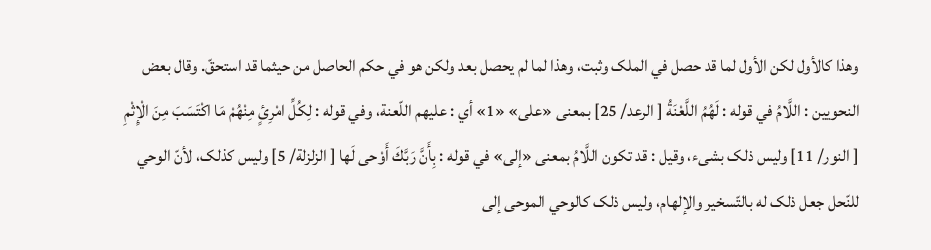وهذا کالأول لکن الأول لما قد حصل في الملک وثبت، وهذا لما لم يحصل بعد ولکن هو في حکم الحاصل من حيثما قد استحقّ. وقال بعض النحويين : اللَّامُ في قوله : لَهُمُ اللَّعْنَةُ [ الرعد/ 25] بمعنی «علی» «1» أي : عليهم اللّعنة، وفي قوله : لِكُلِّ امْرِئٍ مِنْهُمْ مَا اكْتَسَبَ مِنَ الْإِثْمِ [ النور/ 11] ولیس ذلک بشیء، وقیل : قد تکون اللَّامُ بمعنی «إلى» في قوله : بِأَنَّ رَبَّكَ أَوْحى لَها [ الزلزلة/ 5] ولیس کذلک، لأنّ الوحي للنّحل جعل ذلک له بالتّسخیر والإلهام، ولیس ذلک کالوحي الموحی إلى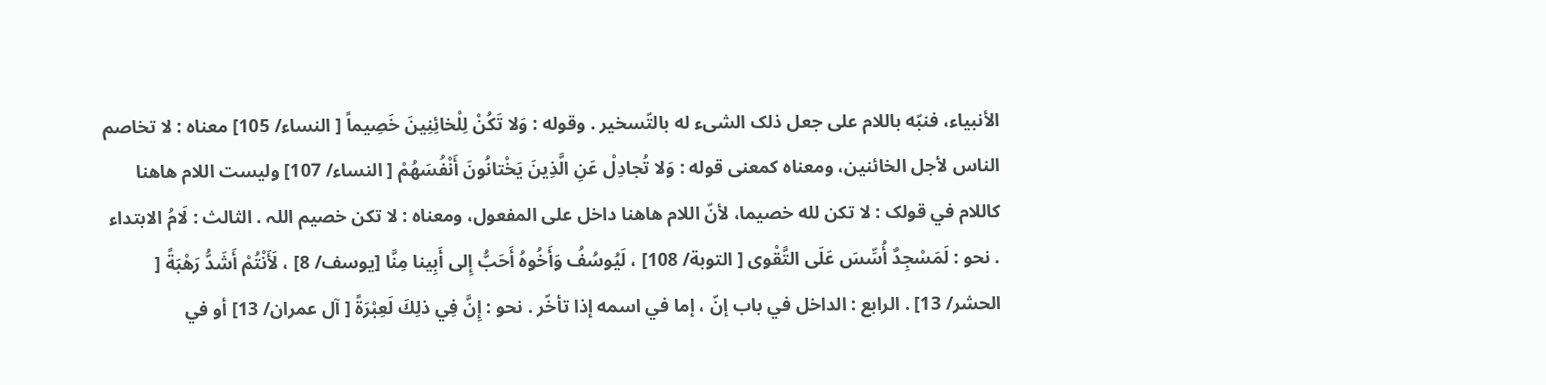الأنبیاء، فنبّه باللام علی جعل ذلک الشیء له بالتّسخیر . وقوله : وَلا تَكُنْ لِلْخائِنِينَ خَصِيماً [ النساء/ 105] معناه : لا تخاصم الناس لأجل الخائنين، ومعناه کمعنی قوله : وَلا تُجادِلْ عَنِ الَّذِينَ يَخْتانُونَ أَنْفُسَهُمْ [ النساء/ 107] ولیست اللام هاهنا کاللام في قولک : لا تکن لله خصیما، لأنّ اللام هاهنا داخل علی المفعول، ومعناه : لا تکن خصیم اللہ . الثالث : لَامُ الابتداء . نحو : لَمَسْجِدٌ أُسِّسَ عَلَى التَّقْوى [ التوبة/ 108] ، لَيُوسُفُ وَأَخُوهُ أَحَبُّ إِلى أَبِينا مِنَّا [يوسف/ 8] ، لَأَنْتُمْ أَشَدُّ رَهْبَةً [ الحشر/ 13] . الرابع : الداخل في باب إنّ ، إما في اسمه إذا تأخّر . نحو : إِنَّ فِي ذلِكَ لَعِبْرَةً [ آل عمران/ 13] أو في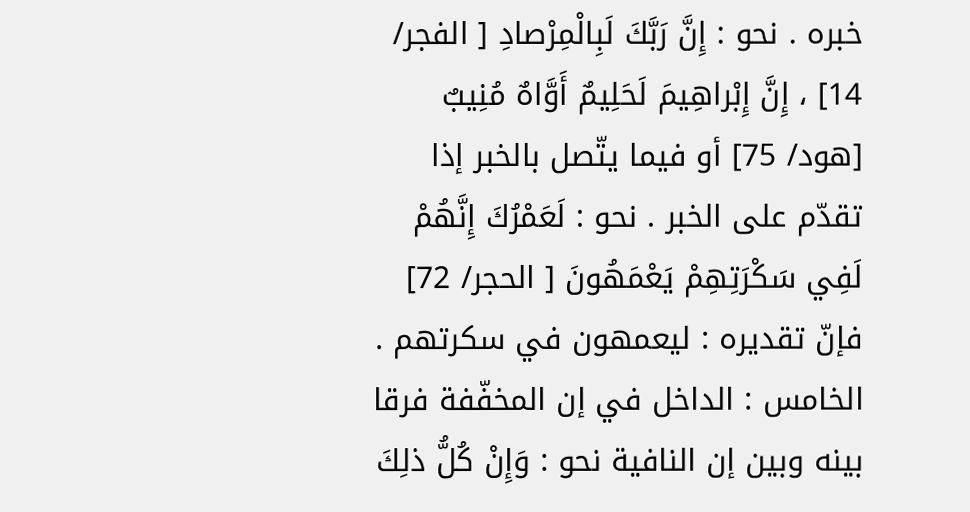خبره . نحو : إِنَّ رَبَّكَ لَبِالْمِرْصادِ [ الفجر/ 14] ، إِنَّ إِبْراهِيمَ لَحَلِيمٌ أَوَّاهٌ مُنِيبٌ [هود/ 75] أو فيما يتّصل بالخبر إذا تقدّم علی الخبر . نحو : لَعَمْرُكَ إِنَّهُمْ لَفِي سَكْرَتِهِمْ يَعْمَهُونَ [ الحجر/ 72] فإنّ تقدیره : ليعمهون في سکرتهم . الخامس : الداخل في إن المخفّفة فرقا بينه وبین إن النافية نحو : وَإِنْ كُلُّ ذلِكَ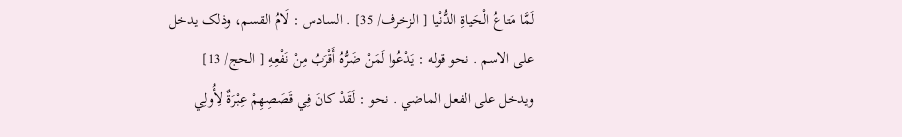لَمَّا مَتاعُ الْحَياةِ الدُّنْيا [ الزخرف/ 35] . السادس : لَامُ القسم، وذلک يدخل علی الاسم . نحو قوله : يَدْعُوا لَمَنْ ضَرُّهُ أَقْرَبُ مِنْ نَفْعِهِ [ الحج/ 13] ويدخل علی الفعل الماضي . نحو : لَقَدْ كانَ فِي قَصَصِهِمْ عِبْرَةٌ لِأُولِي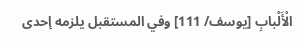الْأَلْبابِ [يوسف/ 111] وفي المستقبل يلزمه إحدی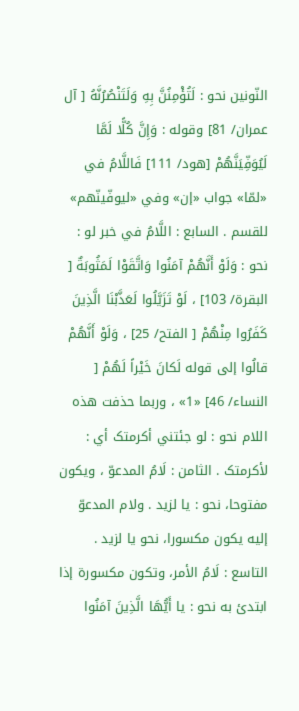النّونین نحو : لَتُؤْمِنُنَّ بِهِ وَلَتَنْصُرُنَّهُ [ آل عمران/ 81] وقوله : وَإِنَّ كُلًّا لَمَّا لَيُوَفِّيَنَّهُمْ [هود/ 111] فَاللَّامُ في «لمّا» جواب «إن» وفي «ليوفّينّهم» للقسم . السابع : اللَّامُ في خبر لو : نحو : وَلَوْ أَنَّهُمْ آمَنُوا وَاتَّقَوْا لَمَثُوبَةٌ [ البقرة/ 103] ، لَوْ تَزَيَّلُوا لَعَذَّبْنَا الَّذِينَ كَفَرُوا مِنْهُمْ [ الفتح/ 25] ، وَلَوْ أَنَّهُمْ قالُوا إلى قوله لَكانَ خَيْراً لَهُمْ [ النساء/ 46] «1» ، وربما حذفت هذه اللام نحو : لو جئتني أکرمتک أي : لأکرمتک . الثامن : لَامُ المدعوّ ، ويكون مفتوحا، نحو : يا لزید . ولام المدعوّ إليه يكون مکسورا، نحو يا لزید . التاسع : لَامُ الأمر، وتکون مکسورة إذا ابتدئ به نحو : يا أَيُّهَا الَّذِينَ آمَنُوا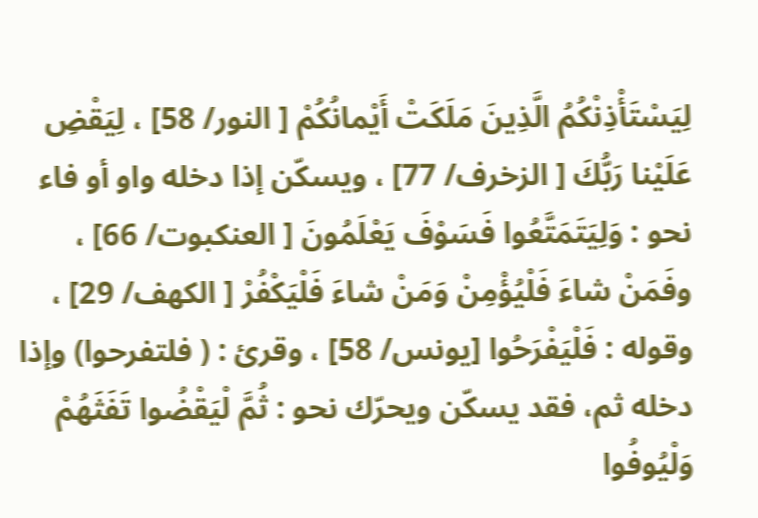لِيَسْتَأْذِنْكُمُ الَّذِينَ مَلَكَتْ أَيْمانُكُمْ [ النور/ 58] ، لِيَقْضِ عَلَيْنا رَبُّكَ [ الزخرف/ 77] ، ويسكّن إذا دخله واو أو فاء نحو : وَلِيَتَمَتَّعُوا فَسَوْفَ يَعْلَمُونَ [ العنکبوت/ 66] ، وفَمَنْ شاءَ فَلْيُؤْمِنْ وَمَنْ شاءَ فَلْيَكْفُرْ [ الكهف/ 29] ، وقوله : فَلْيَفْرَحُوا [يونس/ 58] ، وقرئ : ( فلتفرحوا) وإذا دخله ثم، فقد يسكّن ويحرّك نحو : ثُمَّ لْيَقْضُوا تَفَثَهُمْ وَلْيُوفُوا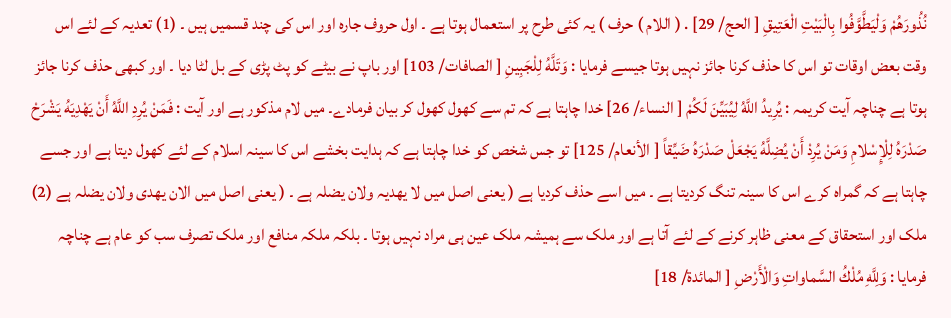نُذُورَهُمْ وَلْيَطَّوَّفُوا بِالْبَيْتِ الْعَتِيقِ [ الحج/ 29] . ( اللام ) حرف ) یہ کئی طرح پر استعمال ہوتا ہے ۔ اول حروف جارہ اور اس کی چند قسمیں ہیں ۔ (1) تعدیہ کے لئے اس وقت بعض اوقات تو اس کا حذف کرنا جائز نہیں ہوتا جیسے فرمایا : وَتَلَّهُ لِلْجَبِينِ [ الصافات/ 103] اور باپ نے بیٹے کو پٹ پڑی کے بل لٹا دیا ۔ اور کبھی حذف کرنا جائز ہوتا ہے چناچہ آیت کریمہ : يُرِيدُ اللَّهُ لِيُبَيِّنَ لَكُمْ [ النساء/ 26] خدا چاہتا ہے کہ تم سے کھول کھول کر بیان فرمادے۔ میں لام مذکور ہے اور آیت : فَمَنْ يُرِدِ اللَّهُ أَنْ يَهْدِيَهُ يَشْرَحْ صَدْرَهُ لِلْإِسْلامِ وَمَنْ يُرِدْ أَنْ يُضِلَّهُ يَجْعَلْ صَدْرَهُ ضَيِّقاً [ الأنعام/ 125] تو جس شخص کو خدا چاہتا ہے کہ ہدایت بخشے اس کا سینہ اسلام کے لئے کھول دیتا ہے اور جسے چاہتا ہے کہ گمراہ کرے اس کا سینہ تنگ کردیتا ہے ۔ میں اسے حذف کردیا ہے ( یعنی اصل میں لا یھدیہ ولان یضلہ ہے ۔ ( یعنی اصل میں الان یھدی ولان یضلہ ہے (2) ملک اور استحقاق کے معنی ظاہر کرنے کے لئے آتا ہے اور ملک سے ہمیشہ ملک عین ہی مراد نہیں ہوتا ۔ بلکہ ملکہ منافع اور ملک تصرف سب کو عام ہے چناچہ فرمایا : وَلِلَّهِ مُلْكُ السَّماواتِ وَالْأَرْضِ [ المائدة/ 18]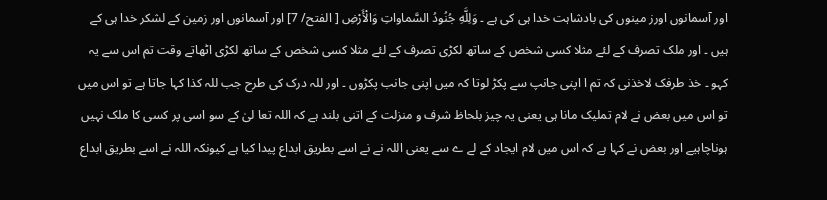اور آسمانوں اورز مینوں کی بادشاہت خدا ہی کی ہے ۔ وَلِلَّهِ جُنُودُ السَّماواتِ وَالْأَرْضِ [ الفتح/ 7] اور آسمانوں اور زمین کے لشکر خدا ہی کے ہیں ۔ اور ملک تصرف کے لئے مثلا کسی شخص کے ساتھ لکڑی تصرف کے لئے مثلا کسی شخص کے ساتھ لکڑی اٹھاتے وقت تم اس سے یہ کہو ۔ خذ طرفک لاخذنی کہ تم ا اپنی جانپ سے پکڑ لوتا کہ میں اپنی جانب پکڑوں ۔ اور للہ درک کی طرح جب للہ کذا کہا جاتا ہے تو اس میں تو اس میں بعض نے لام تملیک مانا ہی یعنی یہ چیز بلحاظ شرف و منزلت کے اتنی بلند ہے کہ اللہ تعا لیٰ کے سو اسی پر کسی کا ملک نہیں ہوناچاہیے اور بعض نے کہا ہے کہ اس میں لام ایجاد کے لے ے سے یعنی اللہ نے نے اسے بطریق ابداع پیدا کیا ہے کیونکہ اللہ نے اسے بطریق ابداع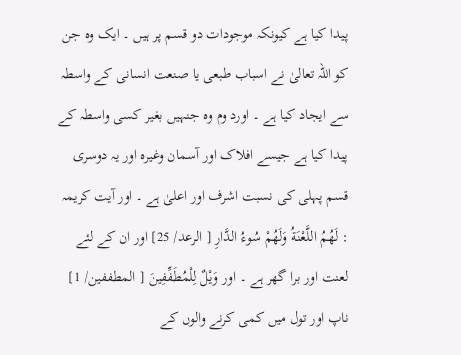پیدا کیا ہے کیونکہ موجودات دو قسم پر ہیں ۔ ایک وہ جن کو اللہ تعالیٰ نے اسباب طبعی یا صنعت انسانی کے واسطہ سے ایجاد کیا ہے ۔ اورد وم وہ جنہیں بغیر کسی واسطہ کے پیدا کیا ہے جیسے افلاک اور آسمان وغیرہ اور یہ دوسری قسم پہلی کی نسبت اشرف اور اعلیٰ ہے ۔ اور آیت کریمہ : لَهُمُ اللَّعْنَةُ وَلَهُمْ سُوءُ الدَّارِ [ الرعد/ 25] اور ان کے لئے لعنت اور برا گھر ہے ۔ اور وَيْلٌ لِلْمُطَفِّفِينَ [ المطففین/ 1] ناپ اور تول میں کمی کرنے والوں کے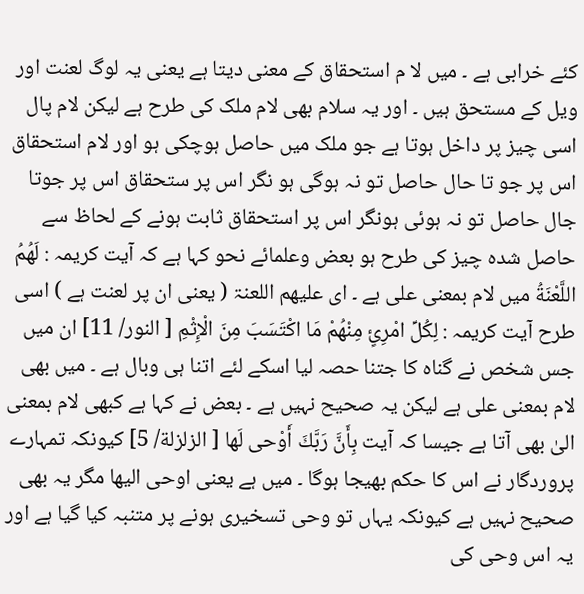کئے خرابی ہے ۔ میں لا م استحقاق کے معنی دیتا ہے یعنی یہ لوگ لعنت اور ویل کے مستحق ہیں ۔ اور یہ سلام بھی لام ملک کی طرح ہے لیکن لام پال اسی چیز پر داخل ہوتا ہے جو ملک میں حاصل ہوچکی ہو اور لام استحقاق اس پر جو تا حال حاصل تو نہ ہوگی ہو نگر اس پر ستحقاق اس پر جوتا جال حاصل تو نہ ہوئی ہونگر اس پر استحقاق ثابت ہونے کے لحاظ سے حاصل شدہ چیز کی طرح ہو بعض وعلمائے نحو کہا ہے کہ آیت کریمہ : لَهُمُ اللَّعْنَةُ میں لام بمعنی علی ہے ۔ ای علیھم اللعنۃ ( یعنی ان پر لعنت ہے ) اسی طرح آیت کریمہ : لِكُلِّ امْرِئٍ مِنْهُمْ مَا اكْتَسَبَ مِنَ الْإِثْمِ [ النور/ 11] ان میں جس شخص نے گناہ کا جتنا حصہ لیا اسکے لئے اتنا ہی وبال ہے ۔ میں بھی لام بمعنی علی ہے لیکن یہ صحیح نہیں ہے ۔ بعض نے کہا ہے کبھی لام بمعنی الیٰ بھی آتا ہے جیسا کہ آیت بِأَنَّ رَبَّكَ أَوْحى لَها [ الزلزلة/ 5] کیونکہ تمہارے پروردگار نے اس کا حکم بھیجا ہوگا ۔ میں ہے یعنی اوحی الیھا مگر یہ بھی صحیح نہیں ہے کیونکہ یہاں تو وحی تسخیری ہونے پر متنبہ کیا گیا ہے اور یہ اس وحی کی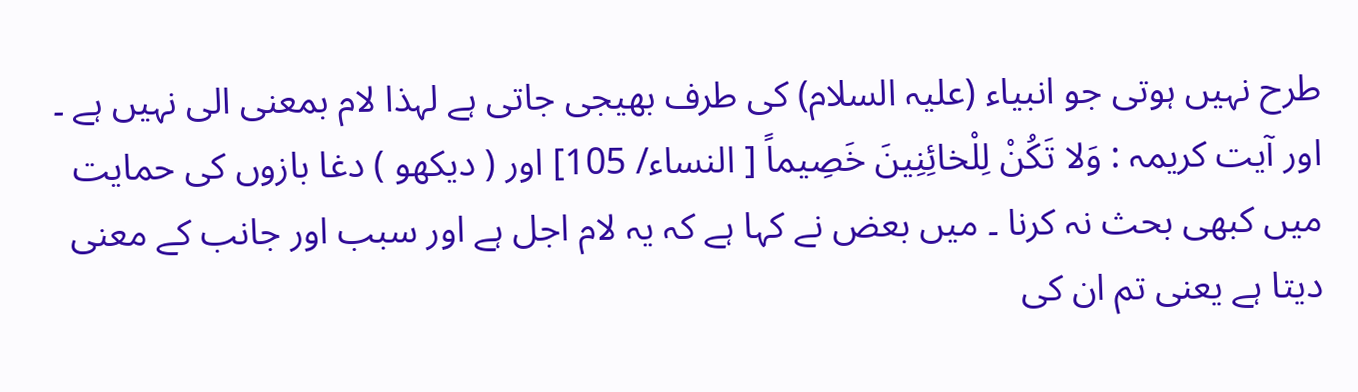طرح نہیں ہوتی جو انبیاء (علیہ السلام) کی طرف بھیجی جاتی ہے لہذا لام بمعنی الی نہیں ہے ۔ اور آیت کریمہ : وَلا تَكُنْ لِلْخائِنِينَ خَصِيماً [ النساء/ 105] اور ( دیکھو ) دغا بازوں کی حمایت میں کبھی بحث نہ کرنا ۔ میں بعض نے کہا ہے کہ یہ لام اجل ہے اور سبب اور جانب کے معنی دیتا ہے یعنی تم ان کی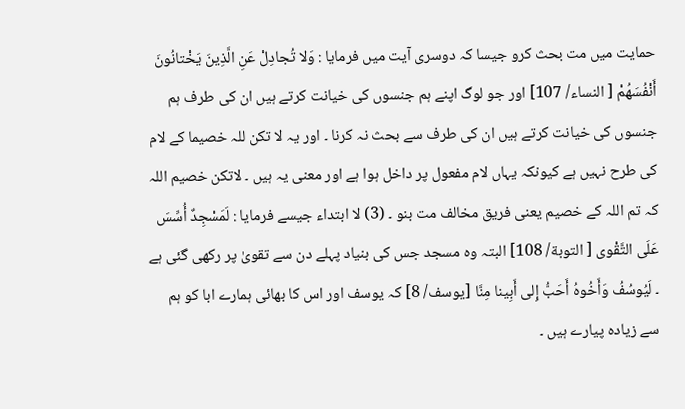حمایت میں مت بحث کرو جیسا کہ دوسری آیت میں فرمایا : وَلا تُجادِلْ عَنِ الَّذِينَ يَخْتانُونَ أَنْفُسَهُمْ [ النساء/ 107] اور جو لوگ اپنے ہم جنسوں کی خیانت کرتے ہیں ان کی طرف ہم جنسوں کی خیانت کرتے ہیں ان کی طرف سے بحث نہ کرنا ۔ اور یہ لا تکن للہ خصیما کے لام کی طرح نہیں ہے کیونکہ یہاں لام مفعول پر داخل ہوا ہے اور معنی یہ ہیں ۔ لاتکن خصیم اللہ کہ تم اللہ کے خصیم یعنی فریق مخالف مت بنو ۔ (3) لا ابتداء جیسے فرمایا : لَمَسْجِدٌ أُسِّسَ عَلَى التَّقْوى [ التوبة/ 108] البتہ وہ مسجد جس کی بنیاد پہلے دن سے تقویٰ پر رکھی گئی ہے ۔ لَيُوسُفُ وَأَخُوهُ أَحَبُّ إِلى أَبِينا مِنَّا [يوسف/ 8] کہ یوسف اور اس کا بھائی ہمارے ابا کو ہم سے زیادہ پیارے ہیں ۔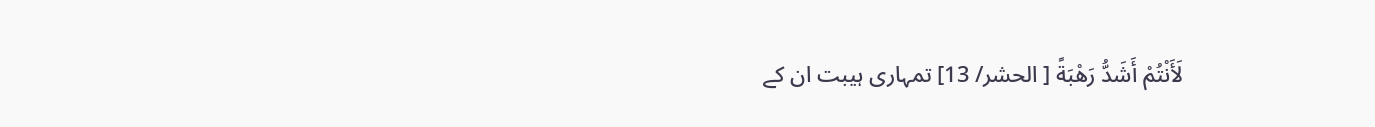لَأَنْتُمْ أَشَدُّ رَهْبَةً [ الحشر/ 13] تمہاری ہیبت ان کے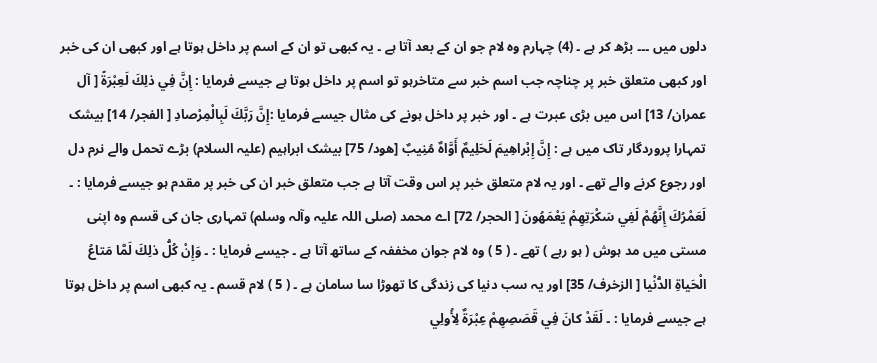دلوں میں ۔۔۔ بڑھ کر ہے ۔ (4) چہارم وہ لام جو ان کے بعد آتا ہے ۔ یہ کبھی تو ان کے اسم پر داخل ہوتا ہے اور کبھی ان کی خبر اور کبھی متعلق خبر پر چناچہ جب اسم خبر سے متاخرہو تو اسم پر داخل ہوتا ہے جیسے فرمایا : إِنَّ فِي ذلِكَ لَعِبْرَةً [ آل عمران/ 13] اس میں بڑی عبرت ہے ۔ اور خبر پر داخل ہونے کی مثال جیسے فرمایا :إِنَّ رَبَّكَ لَبِالْمِرْصادِ [ الفجر/ 14] بیشک تمہارا پروردگار تاک میں ہے : إِنَّ إِبْراهِيمَ لَحَلِيمٌ أَوَّاهٌ مُنِيبٌ [هود/ 75] بیشک ابراہیم (علیہ السلام) بڑے تحمل والے نرم دل اور رجوع کرنے والے تھے ۔ اور یہ لام متعلق خبر پر اس وقت آتا ہے جب متعلق خبر ان کی خبر پر مقدم ہو جیسے فرمایا : ۔ لَعَمْرُكَ إِنَّهُمْ لَفِي سَكْرَتِهِمْ يَعْمَهُونَ [ الحجر/ 72] اے محمد (صلی اللہ علیہ وآلہ وسلم) تمہاری جان کی قسم وہ اپنی مستی میں مد ہوش ( ہو رہے ) تھے ۔ ( 5 ) وہ لام جوان مخففہ کے ساتھ آتا ہے ۔ جیسے فرمایا : ۔ وَإِنْ كُلُّ ذلِكَ لَمَّا مَتاعُ الْحَياةِ الدُّنْيا [ الزخرف/ 35] اور یہ سب دنیا کی زندگی کا تھوڑا سا سامان ہے ۔ ( 5 ) لام قسم ۔ یہ کبھی اسم پر داخل ہوتا ہے جیسے فرمایا : ۔ لَقَدْ كانَ فِي قَصَصِهِمْ عِبْرَةٌ لِأُولِي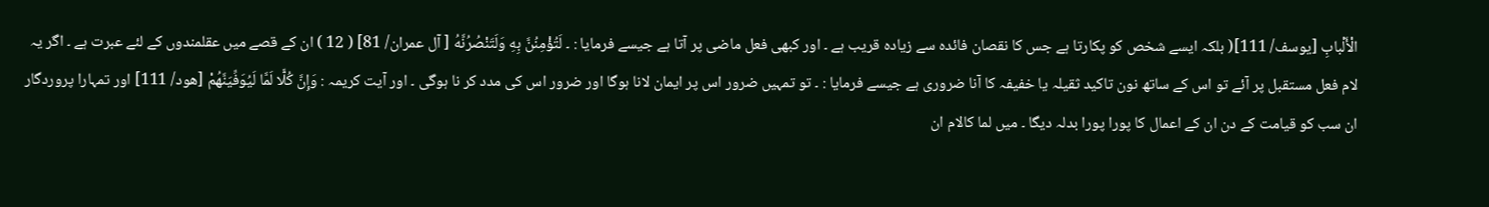الْأَلْبابِ [يوسف/ 111]( بلکہ ایسے شخص کو پکارتا ہے جس کا نقصان فائدہ سے زیادہ قریب ہے ۔ اور کبھی فعل ماضی پر آتا ہے جیسے فرمایا : ۔ لَتُؤْمِنُنَّ بِهِ وَلَتَنْصُرُنَّهُ [ آل عمران/ 81] ( 12 ) ان کے قصے میں عقلمندوں کے لئے عبرت ہے ۔ اگر یہ لام فعل مستقبل پر آئے تو اس کے ساتھ نون تاکید ثقیلہ یا خفیفہ کا آنا ضروری ہے جیسے فرمایا : ۔ تو تمہیں ضرور اس پر ایمان لانا ہوگا اور ضرور اس کی مدد کر نا ہوگی ۔ اور آیت کریمہ : وَإِنَّ كُلًّا لَمَّا لَيُوَفِّيَنَّهُمْ [هود/ 111] اور تمہارا پروردگار ان سب کو قیامت کے دن ان کے اعمال کا پورا پورا بدلہ دیگا ۔ میں لما کالام ان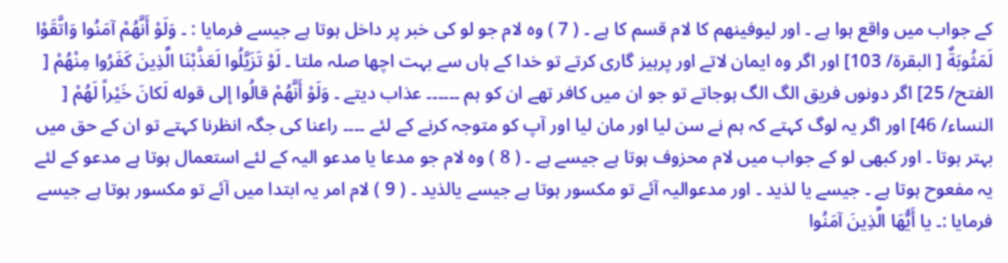کے جواب میں واقع ہوا ہے ۔ اور لیوفینھم کا لام قسم کا ہے ۔ ( 7 ) وہ لام جو لو کی خبر پر داخل ہوتا ہے جیسے فرمایا : ۔ وَلَوْ أَنَّهُمْ آمَنُوا وَاتَّقَوْا لَمَثُوبَةٌ [ البقرة/ 103] اور اگر وہ ایمان لاتے اور پرہیز گاری کرتے تو خدا کے ہاں سے بہت اچھا صلہ ملتا ۔ لَوْ تَزَيَّلُوا لَعَذَّبْنَا الَّذِينَ كَفَرُوا مِنْهُمْ [ الفتح/ 25] اگر دونوں فریق الگ الگ ہوجاتے تو جو ان میں کافر تھے ان کو ہم ۔۔۔۔۔۔ عذاب دیتے ۔ وَلَوْ أَنَّهُمْ قالُوا إلى قوله لَكانَ خَيْراً لَهُمْ [ النساء/ 46] اور اگر یہ لوگ کہتے کہ ہم نے سن لیا اور مان لیا اور آپ کو متوجہ کرنے کے لئے ۔۔۔۔ راعنا کی جگہ انظرنا کہتے تو ان کے حق میں بہتر ہوتا ۔ اور کبھی لو کے جواب میں لام محزوف ہوتا ہے جیسے ہے ۔ ( 8 ) وہ لام جو مدعا یا مدعو الیہ کے لئے استعمال ہوتا ہے مدعو کے لئے یہ مفعوح ہوتا ہے ۔ جیسے یا لذید ۔ اور مدعوالیہ آئے تو مکسور ہوتا ہے جیسے یالذید ۔ ( 9 ) لام امر یہ ابتدا میں آئے تو مکسور ہوتا ہے جیسے فرمایا :۔ يا أَيُّهَا الَّذِينَ آمَنُوا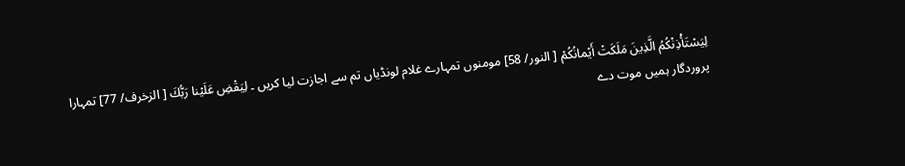لِيَسْتَأْذِنْكُمُ الَّذِينَ مَلَكَتْ أَيْمانُكُمْ [ النور/ 58] مومنوں تمہارے غلام لونڈیاں تم سے اجازت لیا کریں ۔ لِيَقْضِ عَلَيْنا رَبُّكَ [ الزخرف/ 77] تمہارا پروردگار ہمیں موت دے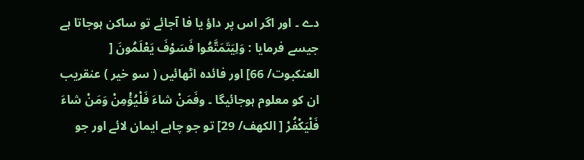دے ۔ اور اگر اس پر داؤ یا فا آجائے تو ساکن ہوجاتا ہے جیسے فرمایا : وَلِيَتَمَتَّعُوا فَسَوْفَ يَعْلَمُونَ [ العنکبوت/ 66] اور فائدہ اٹھائیں ( سو خیر ) عنقریب ان کو معلوم ہوجائیگا ۔ وفَمَنْ شاءَ فَلْيُؤْمِنْ وَمَنْ شاءَ فَلْيَكْفُرْ [ الكهف/ 29] تو جو چاہے ایمان لائے اور جو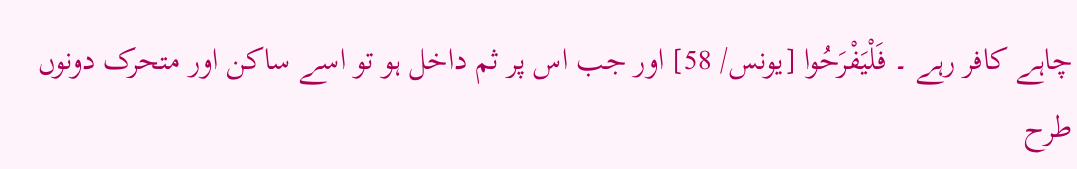چاہے کافر رہے ۔ فَلْيَفْرَحُوا [يونس/ 58] اور جب اس پر ثم داخل ہو تو اسے ساکن اور متحرک دونوں طرح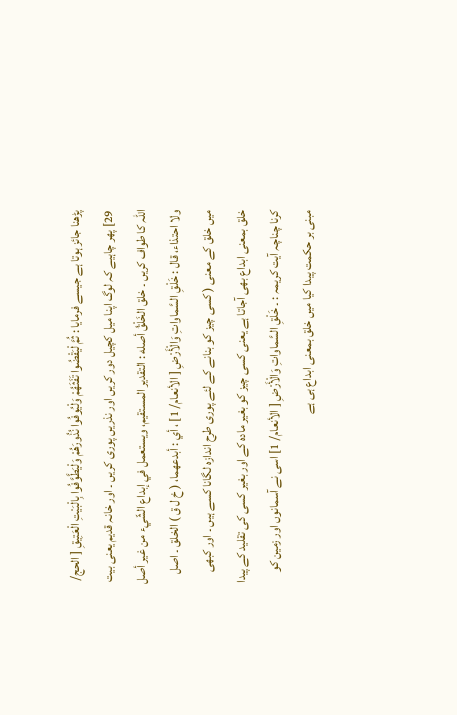پڑھنا جائز ہوتا ہے جیسے فرمایا : ثُمَّ لْيَقْضُوا تَفَثَهُمْ وَلْيُوفُوا نُذُورَهُمْ وَلْيَطَّوَّفُوا بِالْبَيْتِ الْعَتِيقِ [ الحج/ 29] پھر چاہیے کہ لوگ اپنا میل کچیل دور کریں اور نذریں پوری کریں ۔ اور خانہ قدیم یعنی بیت اللہ کا طواف کریں ۔ خلق الخَلْقُ أصله : التقدیر المستقیم، ويستعمل في إبداع الشّيء من غير أصل ولا احتذاء، قال : خَلْقِ السَّماواتِ وَالْأَرْضِ [ الأنعام/ 1] ، أي : أبدعهما، ( خ ل ق ) الخلق ۔ اصل میں خلق کے معنی ( کسی چیز کو بنانے کے لئے پوری طرح اندازہ لگانا کسے ہیں ۔ اور کبھی خلق بمعنی ابداع بھی آجاتا ہے یعنی کسی چیز کو بغیر مادہ کے اور بغیر کسی کی تقلید کے پیدا کرنا چناچہ آیت کریمہ : ۔ خَلْقِ السَّماواتِ وَالْأَرْضِ [ الأنعام/ 1] اسی نے آسمانوں اور زمین کو مبنی بر حکمت پیدا کیا میں خلق بمعنی ابداع ہی ہے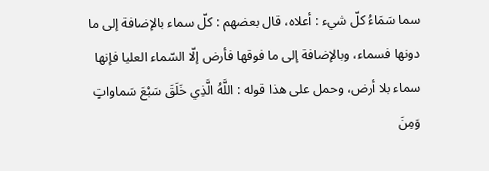سما سَمَاءُ كلّ شيء : أعلاه، قال بعضهم : كلّ سماء بالإضافة إلى ما دونها فسماء، وبالإضافة إلى ما فوقها فأرض إلّا السّماء العلیا فإنها سماء بلا أرض، وحمل علی هذا قوله : اللَّهُ الَّذِي خَلَقَ سَبْعَ سَماواتٍ وَمِنَ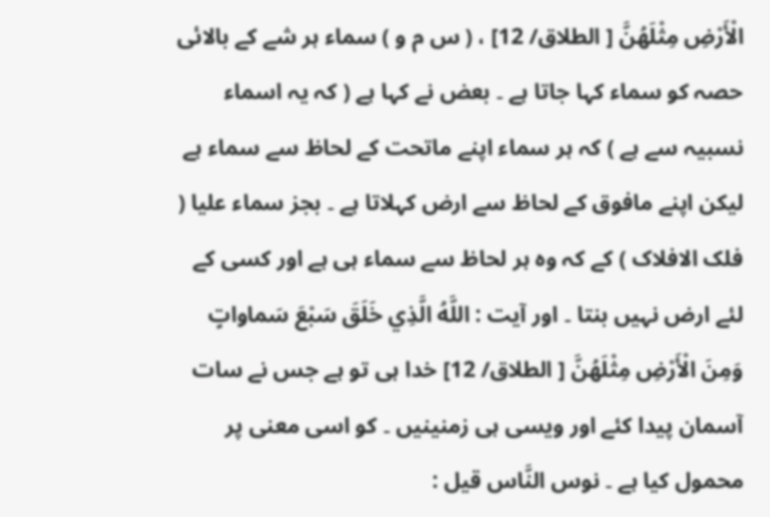الْأَرْضِ مِثْلَهُنَّ [ الطلاق/ 12] ، ( س م و ) سماء ہر شے کے بالائی حصہ کو سماء کہا جاتا ہے ۔ بعض نے کہا ہے ( کہ یہ اسماء نسبیہ سے ہے ) کہ ہر سماء اپنے ماتحت کے لحاظ سے سماء ہے لیکن اپنے مافوق کے لحاظ سے ارض کہلاتا ہے ۔ بجز سماء علیا ( فلک الافلاک ) کے کہ وہ ہر لحاظ سے سماء ہی ہے اور کسی کے لئے ارض نہیں بنتا ۔ اور آیت : اللَّهُ الَّذِي خَلَقَ سَبْعَ سَماواتٍ وَمِنَ الْأَرْضِ مِثْلَهُنَّ [ الطلاق/ 12] خدا ہی تو ہے جس نے سات آسمان پیدا کئے اور ویسی ہی زمنینیں ۔ کو اسی معنی پر محمول کیا ہے ۔ نوس النَّاس قيل :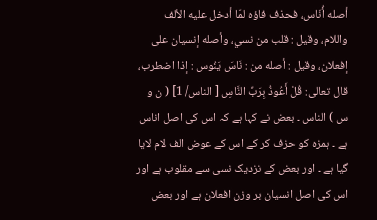أصله أُنَاس، فحذف فاؤه لمّا أدخل عليه الألف واللام، وقیل : قلب من نسي، وأصله إنسیان علی إفعلان، وقیل : أصله من : نَاسَ يَنُوس : إذا اضطرب، قال تعالی: قُلْ أَعُوذُ بِرَبِّ النَّاسِ [ الناس/ 1] ( ن و س ) الناس ۔ بعض نے کہا ہے کہ اس کی اصل اناس ہے ۔ ہمزہ کو حزف کر کے اس کے عوض الف لام لایا گیا ہے ۔ اور بعض کے نزدیک نسی سے مقلوب ہے اور اس کی اصل انسیان بر وزن افعلان ہے اور بعض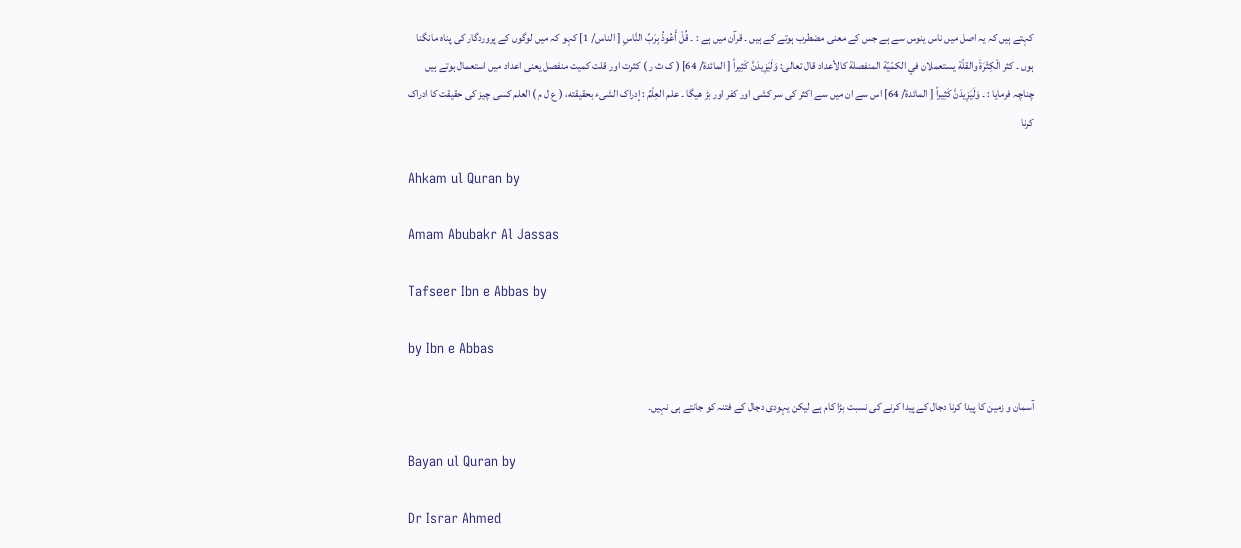کہتے ہیں کہ یہ اصل میں ناس ینوس سے ہے جس کے معنی مضطرب ہوتے کے ہیں ۔ قرآن میں ہے : ۔ قُلْ أَعُوذُ بِرَبِّ النَّاسِ [ الناس/ 1] کہو کہ میں لوگوں کے پروردگار کی پناہ مانگنا ہوں ۔ كثر الْكِثْرَةَ والقلّة يستعملان في الكمّيّة المنفصلة كالأعداد قال تعالی: وَلَيَزِيدَنَّ كَثِيراً [ المائدة/ 64] ( ک ث ر ) کثرت اور قلت کمیت منفصل یعنی اعداد میں استعمال ہوتے ہیں چناچہ فرمایا : ۔ وَلَيَزِيدَنَّ كَثِيراً [ المائدة/ 64] اس سے ان میں سے اکثر کی سر کشی اور کفر اور بڑ ھیگا ۔ علم العِلْمُ : إدراک الشیء بحقیقته، ( ع ل م ) العلم کسی چیز کی حقیقت کا ادراک کرنا

Ahkam ul Quran by

Amam Abubakr Al Jassas

Tafseer Ibn e Abbas by

by Ibn e Abbas

آسمان و زمین کا پیدا کرنا دجال کے پیدا کرنے کی نسبت بڑا کام ہے لیکن یہودی دجال کے فتنہ کو جانتے ہی نہیں۔

Bayan ul Quran by

Dr Israr Ahmed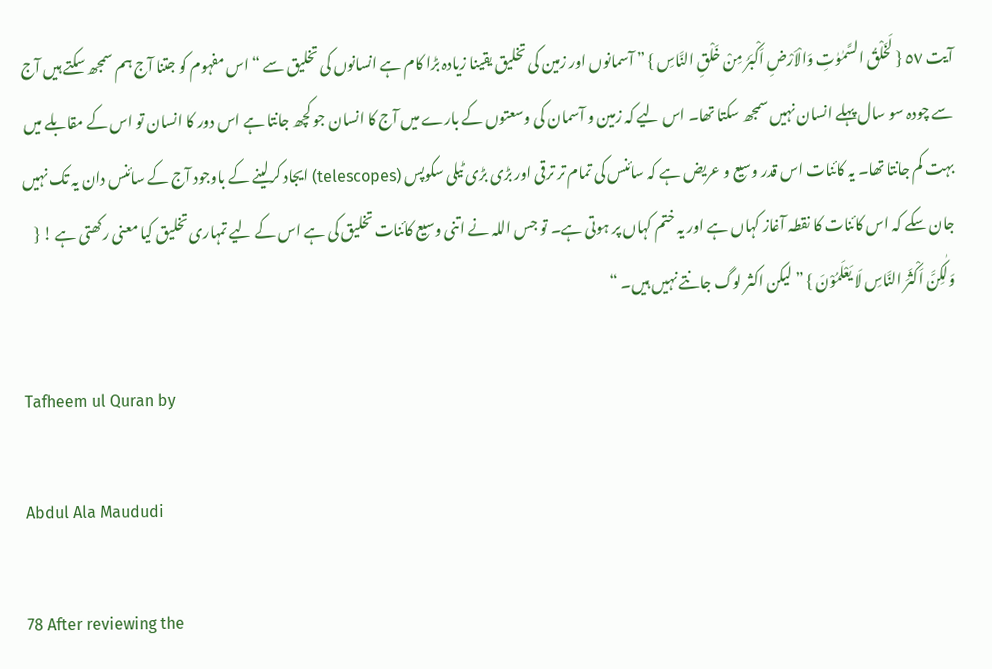آیت ٥٧ { لَخَلْقُ السَّمٰوٰتِ وَالْاَرْضِ اَکْبَرُ مِنْ خَلْقِ النَّاسِ } ” آسمانوں اور زمین کی تخلیق یقینا زیادہ بڑا کام ہے انسانوں کی تخلیق سے “ اس مفہوم کو جتنا آج ہم سمجھ سکتے ہیں آج سے چودہ سو سال پہلے انسان نہیں سمجھ سکتا تھا۔ اس لیے کہ زمین و آسمان کی وسعتوں کے بارے میں آج کا انسان جو کچھ جانتا ہے اس دور کا انسان تو اس کے مقابلے میں بہت کم جانتا تھا۔ یہ کائنات اس قدر وسیع و عریض ہے کہ سائنس کی تمام تر ترقی اور بڑی بڑی ٹیلی سکوپس (telescopes) ایجاد کرلینے کے باوجود آج کے سائنس دان یہ تک نہیں جان سکے کہ اس کائنات کا نقطہ آغاز کہاں ہے اور یہ ختم کہاں پر ہوتی ہے۔ تو جس اللہ نے اتنی وسیع کائنات تخلیق کی ہے اس کے لیے تمہاری تخلیق کیا معنی رکھتی ہے ! { وَلٰکِنَّ اَکْثَرَ النَّاسِ لَا یَعْلَمُوْنَ } ” لیکن اکثر لوگ جانتے نہیں ہیں۔ “

Tafheem ul Quran by

Abdul Ala Maududi

78 After reviewing the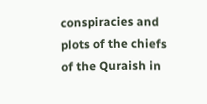conspiracies and plots of the chiefs of the Quraish in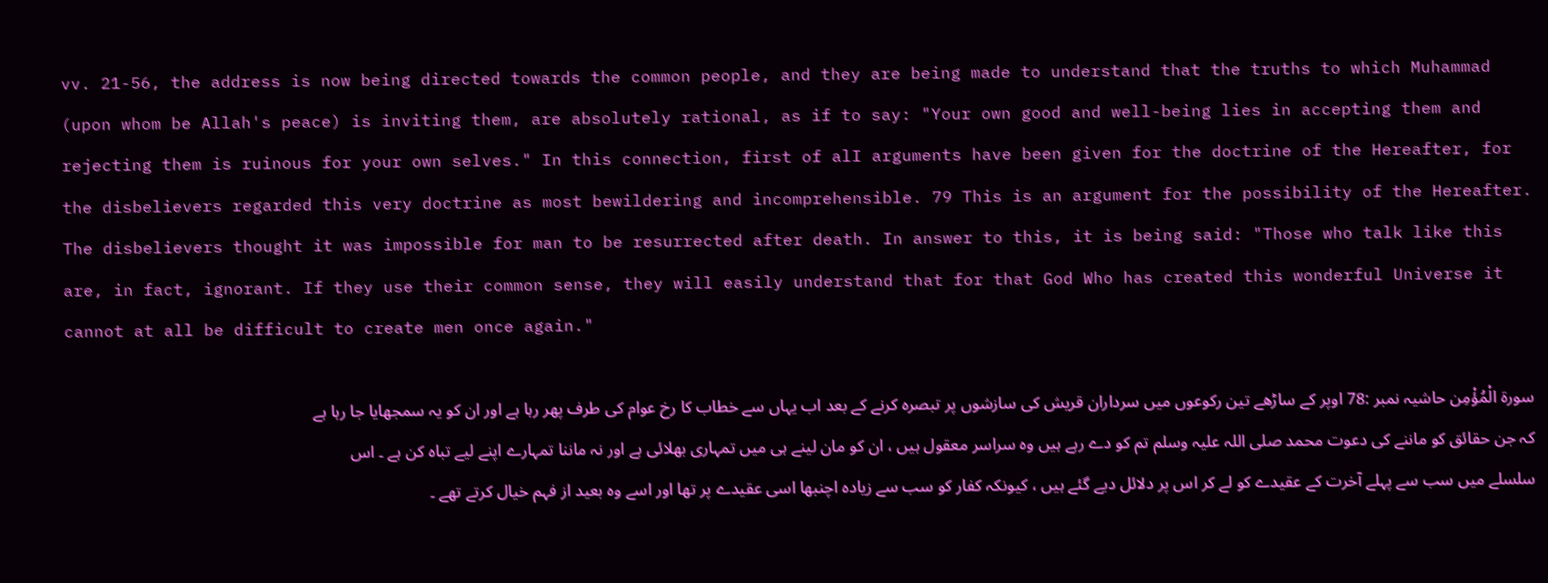vv. 21-56, the address is now being directed towards the common people, and they are being made to understand that the truths to which Muhammad (upon whom be Allah's peace) is inviting them, are absolutely rational, as if to say: "Your own good and well-being lies in accepting them and rejecting them is ruinous for your own selves." In this connection, first of alI arguments have been given for the doctrine of the Hereafter, for the disbelievers regarded this very doctrine as most bewildering and incomprehensible. 79 This is an argument for the possibility of the Hereafter. The disbelievers thought it was impossible for man to be resurrected after death. In answer to this, it is being said: "Those who talk like this are, in fact, ignorant. If they use their common sense, they will easily understand that for that God Who has created this wonderful Universe it cannot at all be difficult to create men once again."

سورة الْمُؤْمِن حاشیہ نمبر :78 اوپر کے ساڑھے تین رکوعوں میں سرداران قریش کی سازشوں پر تبصرہ کرنے کے بعد اب یہاں سے خطاب کا رخ عوام کی طرف پھر رہا ہے اور ان کو یہ سمجھایا جا رہا ہے کہ جن حقائق کو ماننے کی دعوت محمد صلی اللہ علیہ وسلم تم کو دے رہے ہیں وہ سراسر معقول ہیں ، ان کو مان لینے ہی میں تمہاری بھلائی ہے اور نہ ماننا تمہارے اپنے لیے تباہ کن ہے ۔ اس سلسلے میں سب سے پہلے آخرت کے عقیدے کو لے کر اس پر دلائل دیے گئے ہیں ، کیونکہ کفار کو سب سے زیادہ اچنبھا اسی عقیدے پر تھا اور اسے وہ بعید از فہم خیال کرتے تھے ۔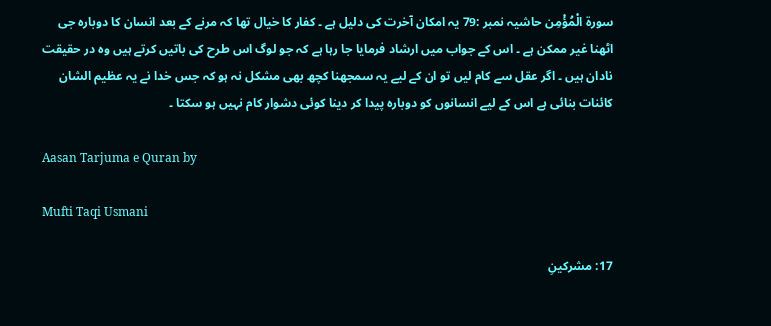سورة الْمُؤْمِن حاشیہ نمبر :79 یہ امکان آخرت کی دلیل ہے ۔ کفار کا خیال تھا کہ مرنے کے بعد انسان کا دوبارہ جی اٹھنا غیر ممکن ہے ۔ اس کے جواب میں ارشاد فرمایا جا رہا ہے کہ جو لوگ اس طرح کی باتیں کرتے ہیں وہ در حقیقت نادان ہیں ۔ اگر عقل سے کام لیں تو ان کے لیے یہ سمجھنا کچھ بھی مشکل نہ ہو کہ جس خدا نے یہ عظیم الشان کائنات بنائی ہے اس کے لیے انسانوں کو دوبارہ پیدا کر دینا کوئی دشوار کام نہیں ہو سکتا ۔

Aasan Tarjuma e Quran by

Mufti Taqi Usmani

17: مشرکینِ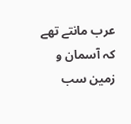عرب مانتے تھے کہ آسمان و زمین سب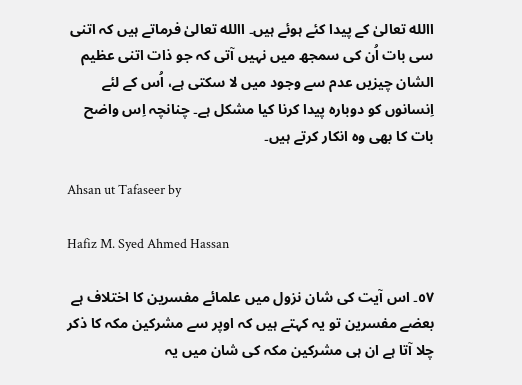االله تعالیٰ کے پیدا کئے ہوئے ہیں۔ االله تعالیٰ فرماتے ہیں کہ اتنی سی بات اُن کی سمجھ میں نہیں آتی کہ جو ذات اتنی عظیم الشان چیزیں عدم سے وجود میں لا سکتی ہے، اُس کے لئے اِنسانوں کو دوبارہ پیدا کرنا کیا مشکل ہے۔ چنانچہ اِس واضح بات کا بھی وہ انکار کرتے ہیں۔

Ahsan ut Tafaseer by

Hafiz M. Syed Ahmed Hassan

٥٧۔ اس آیت کی شان نزول میں علمائے مفسرین کا اختلاف ہے بعضے مفسرین تو یہ کہتے ہیں کہ اوپر سے مشرکین مکہ کا ذکر چلا آتا ہے ان ہی مشرکین مکہ کی شان میں یہ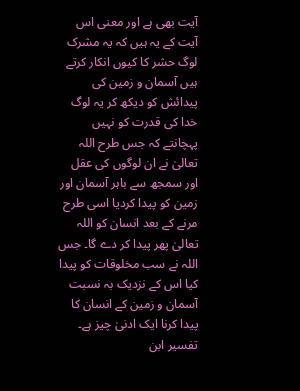آیت بھی ہے اور معنی اس آیت کے یہ ہیں کہ یہ مشرک لوگ حشر کا کیوں انکار کرتے ہیں آسمان و زمین کی پیدائش کو دیکھ کر یہ لوگ خدا کی قدرت کو نہیں پہچانتے کہ جس طرح اللہ تعالیٰ نے ان لوگوں کی عقل اور سمجھ سے باہر آسمان اور زمین کو پیدا کردیا اسی طرح مرنے کے بعد انسان کو اللہ تعالیٰ پھر پیدا کر دے گا۔ جس اللہ نے سب مخلوقات کو پیدا کیا اس کے نزدیک بہ نسبت آسمان و زمین کے انسان کا پیدا کرنا ایک ادنیٰ چیز ہے۔ تفسیر ابن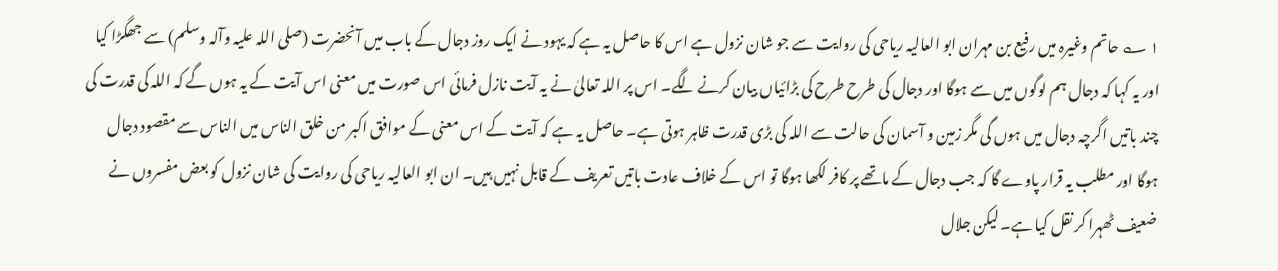١ ؎ حاتم وغیرہ میں رفیع بن مہران ابو العالیہ ریاحی کی روایت سے جو شان نزول ہے اس کا حاصل یہ ہے کہ یہود نے ایک روز دجال کے باب میں آنحضرت (صلی اللہ علیہ وآلہ وسلم) سے جھگڑا کیا اور یہ کہا کہ دجال ہم لوگوں میں سے ہوگا اور دجال کی طرح طرح کی بڑائیاں بیان کرنے لگے۔ اس پر اللہ تعالیٰ نے یہ آیت نازل فرمائی اس صورت میں معنی اس آیت کے یہ ہوں گے کہ اللہ کی قدرت کی چند باتیں اگرچہ دجال میں ہوں گی مگر زمین و آسمان کی حالت سے اللہ کی بڑی قدرت ظاہر ہوتی ہے۔ حاصل یہ ہے کہ آیت کے اس معنی کے موافق اکبر من خلق الناس میں الناس سے مقصود دجال ہوگا اور مطلب یہ قرار پاوے گا کہ جب دجال کے ماتھے پر کافر لکھا ہوگا تو اس کے خلاف عادت باتیں تعریف کے قابل نہیں ہیں۔ ان ابو العالیہ ریاحی کی روایت کی شان نزول کو بعض مفسروں نے ضعیف ٹھہرا کر نقل کیا ہے۔ لیکن جلال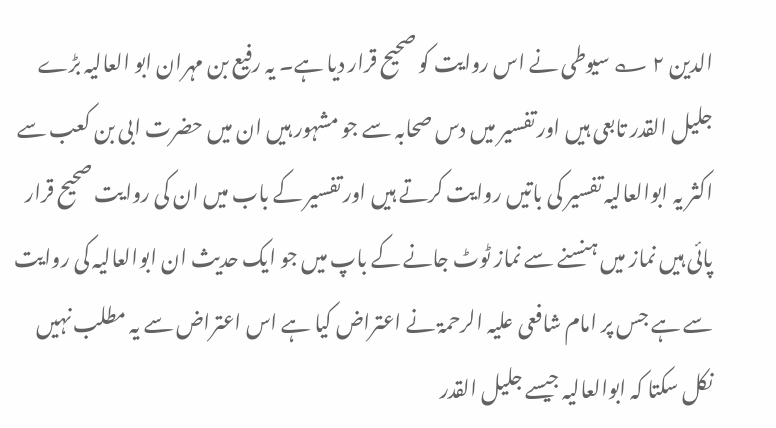الدین ٢ ؎ سیوطی نے اس روایت کو صحیح قرار دیا ہے۔ یہ رفیع بن مہران ابو العالیہ بڑے جلیل القدر تابعی ہیں اور تفسیر میں دس صحابہ سے جو مشہور ہیں ان میں حضرت ابی بن کعب سے اکثر یہ ابوالعالیہ تفسیر کی باتیں روایت کرتے ہیں اور تفسیر کے باب میں ان کی روایت صحیح قرار پائی ہیں نماز میں ہنسنے سے نماز ٹوٹ جانے کے باپ میں جو ایک حدیث ان ابوالعالیہ کی روایت سے ہے جس پر امام شافعی علیہ الرحمۃ نے اعتراض کیا ہے اس اعتراض سے یہ مطلب نہیں نکل سکتا کہ ابوالعالیہ جیسے جلیل القدر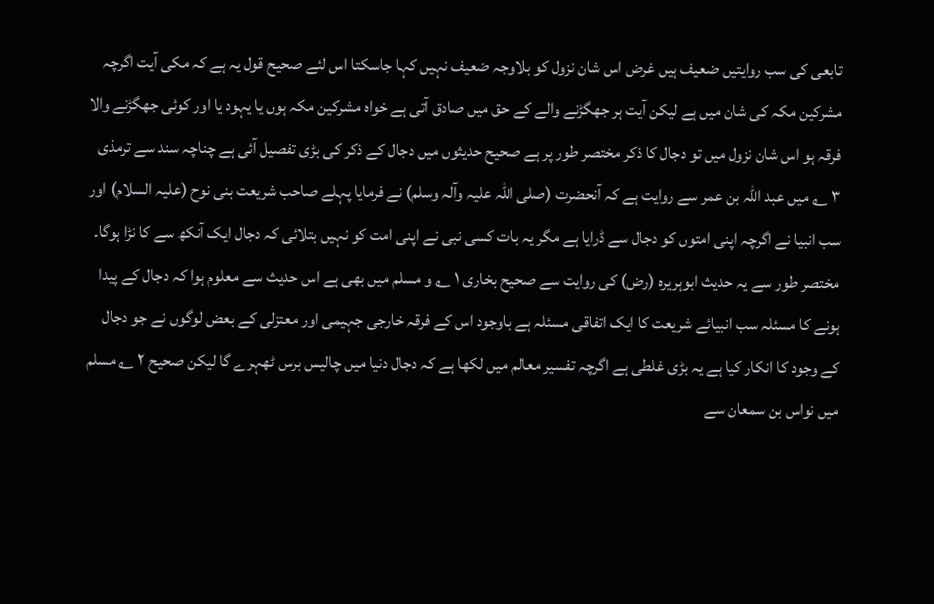تابعی کی سب روایتیں ضعیف ہیں غرض اس شان نزول کو بلاوجہ ضعیف نہیں کہا جاسکتا اس لئے صحیح قول یہ ہے کہ مکی آیت اگرچہ مشرکین مکہ کی شان میں ہے لیکن آیت ہر جھگڑنے والے کے حق میں صادق آتی ہے خواہ مشرکین مکہ ہوں یا یہود یا اور کوئی جھگڑنے والا فرقہ ہو اس شان نزول میں تو دجال کا ذکر مختصر طور پر ہے صحیح حدیثوں میں دجال کے ذکر کی بڑی تفصیل آئی ہے چناچہ سند سے ترمذی ٣ ؎ میں عبد اللہ بن عمر سے روایت ہے کہ آنحضرت (صلی اللہ علیہ وآلہ وسلم) نے فرمایا پہلے صاحب شریعت بنی نوح (علیہ السلام) اور سب انبیا نے اگرچہ اپنی امتوں کو دجال سے ڈرایا ہے مگر یہ بات کسی نبی نے اپنی امت کو نہیں بتلائی کہ دجال ایک آنکھ سے کا نڑا ہوگا۔ مختصر طور سے یہ حدیث ابوہریرہ (رض) کی روایت سے صحیح بخاری ١ ؎ و مسلم میں بھی ہے اس حدیث سے معلوم ہوا کہ دجال کے پیدا ہونے کا مسئلہ سب انبیائے شریعت کا ایک اتفاقی مسئلہ ہے باوجود اس کے فرقہ خارجی جہیمی اور معتزلی کے بعض لوگوں نے جو دجال کے وجود کا انکار کیا ہے یہ بڑی غلطی ہے اگرچہ تفسیر معالم میں لکھا ہے کہ دجال دنیا میں چالیس برس ٹھہرے گا لیکن صحیح ٢ ؎ مسلم میں نواس بن سمعان سے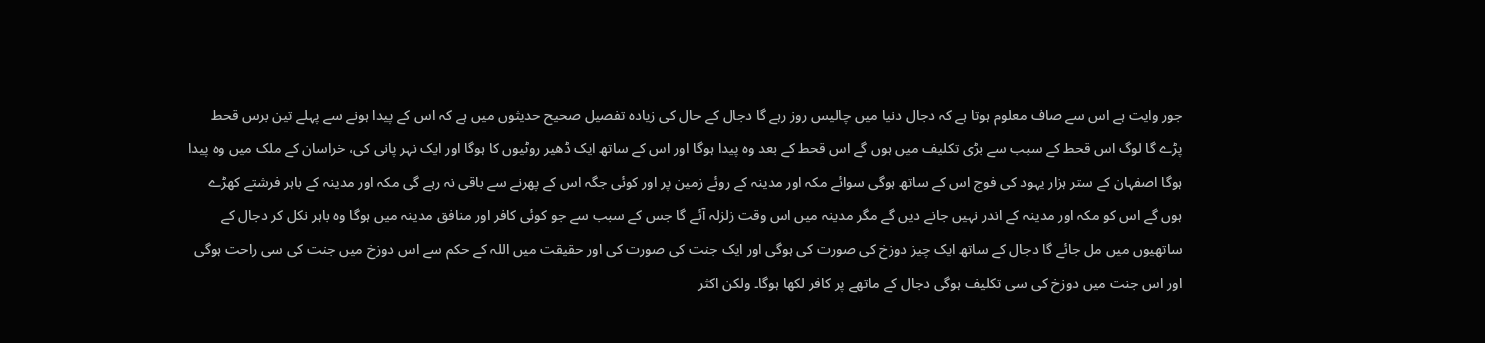جور وایت ہے اس سے صاف معلوم ہوتا ہے کہ دجال دنیا میں چالیس روز رہے گا دجال کے حال کی زیادہ تفصیل صحیح حدیثوں میں ہے کہ اس کے پیدا ہونے سے پہلے تین برس قحط پڑے گا لوگ اس قحط کے سبب سے بڑی تکلیف میں ہوں گے اس قحط کے بعد وہ پیدا ہوگا اور اس کے ساتھ ایک ڈھیر روٹیوں کا ہوگا اور ایک نہر پانی کی، خراسان کے ملک میں وہ پیدا ہوگا اصفہان کے ستر ہزار یہود کی فوج اس کے ساتھ ہوگی سوائے مکہ اور مدینہ کے روئے زمین پر اور کوئی جگہ اس کے پھرنے سے باقی نہ رہے گی مکہ اور مدینہ کے باہر فرشتے کھڑے ہوں گے اس کو مکہ اور مدینہ کے اندر نہیں جانے دیں گے مگر مدینہ میں اس وقت زلزلہ آئے گا جس کے سبب سے جو کوئی کافر اور منافق مدینہ میں ہوگا وہ باہر نکل کر دجال کے ساتھیوں میں مل جائے گا دجال کے ساتھ ایک چیز دوزخ کی صورت کی ہوگی اور ایک جنت کی صورت کی اور حقیقت میں اللہ کے حکم سے اس دوزخ میں جنت کی سی راحت ہوگی اور اس جنت میں دوزخ کی سی تکلیف ہوگی دجال کے ماتھے پر کافر لکھا ہوگا۔ ولکن اکثر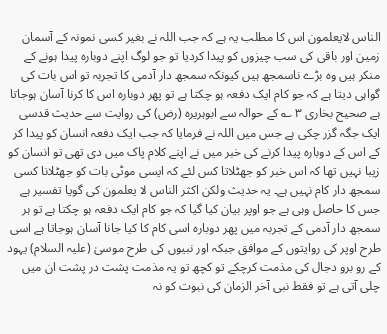الناس لایعلمون اس کا مطلب یہ ہے کہ جب اللہ نے بغیر کسی نمونہ کے آسمان زمین اور باقی کی سب چیزوں کو پیدا کردیا تو جو لوگ اپنے دوبارہ پیدا ہونے کے منکر ہیں وہ بڑے ناسمجھ ہیں کیونکہ سمجھ دار آدمی کا تجربہ تو اس بات کی گواہی دیتا ہے کہ جو کام ایک دفعہ ہو چکتا ہے تو پھر دوبارہ اس کا کرنا آسان ہوجاتا ہے صحیح بخاری ٣ ؎ کے حوالہ سے ابوہریرہ (رض) کی روایت سے حدیث قدسی ایک جگہ گزر چکی ہے جس میں اللہ نے فرمایا کہ جب ایک دفعہ انسان کو پیدا کر کے اس کے دوبارہ پیدا کرنے کی خبر میں نے اپنے کلام پاک میں دی تھی تو انسان کو زیبا نہیں تھا کہ اس خبر کو جھٹلاتا کس لئے کہ ایسی موٹی بات کو جھٹلانا کسی سمجھ دار کام نہیں ہے۔ یہ حدیث ولکن اکثر الناس لا یعلمون کی گویا تفسیر ہے جس کا حاصل وہی ہے جو اوپر بیان کیا گیا کہ جو کام ایک دفعہ ہو چکتا ہے تو ہر سمجھ دار آدمی کے تجربہ میں پھر دوبارہ اسی کام کا کیا جانا آسان ہوجاتا ہے اسی طرح اوپر کی روایتوں کے موافق جبکہ اور نبیوں کی طرح موسیٰ (علیہ السلام) یہود کے رو برو دجال کی مذمت کرچکے تو کچھ تو یہ مذمت پشت در پشت ان میں چلی آتی ہے تو فقط نبی آخر الزمان کی نبوت کو نہ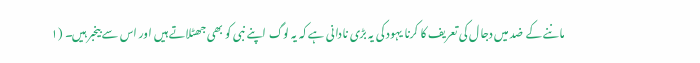ماننے کے ضد میں دجال کی تعریف کا کرنا یہود کی یہ بڑی نادانی ہے کہ یہ لوگ اپنے نبی کو بھی جھٹلاتے ہیں اور اس سے بیخبر ہیں۔ (١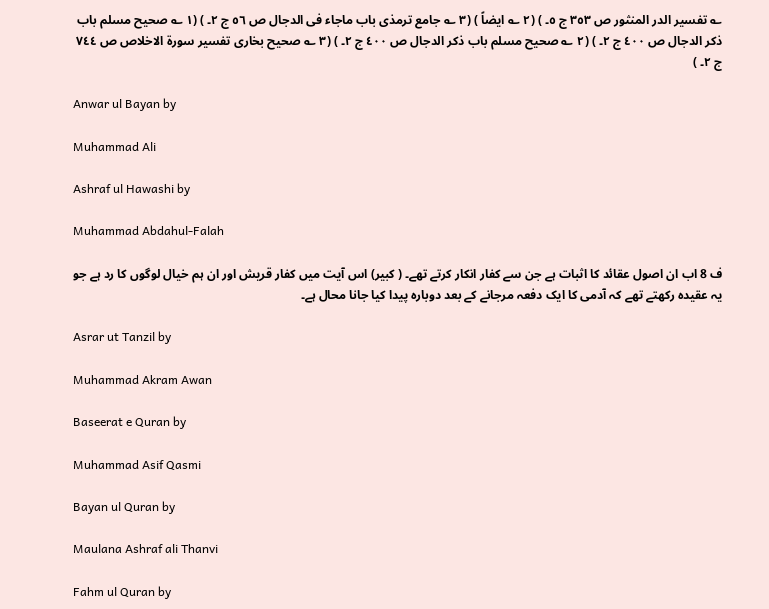؎ تفسیر الدر المنثور ص ٣٥٣ ج ٥۔ ) (٢ ؎ ایضاً ) (٣ ؎ جامع ترمذی باب ماجاء فی الدجال ص ٥٦ ج ٢۔ ) (١ ؎ صحیح مسلم باب ذکر الدجال ص ٤٠٠ ج ٢۔ ) (٢ ؎ صحیح مسلم باب ذکر الدجال ص ٤٠٠ ج ٢۔ ) (٣ ؎ صحیح بخاری تفسیر سورة الاخلاص ص ٧٤٤ ج ٢۔ )

Anwar ul Bayan by

Muhammad Ali

Ashraf ul Hawashi by

Muhammad Abdahul-Falah

ف 8 اب ان اصول عقائد کا اثبات ہے جن سے کفار انکار کرتے تھے۔ ( کبیر) اس آیت میں کفار قریش اور ان ہم خیال لوگوں کا رد ہے جو یہ عقیدہ رکھتے تھے کہ آدمی کا ایک دفعہ مرجانے کے بعد دوبارہ پیدا کیا جانا محال ہے۔

Asrar ut Tanzil by

Muhammad Akram Awan

Baseerat e Quran by

Muhammad Asif Qasmi

Bayan ul Quran by

Maulana Ashraf ali Thanvi

Fahm ul Quran by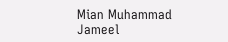Mian Muhammad Jameel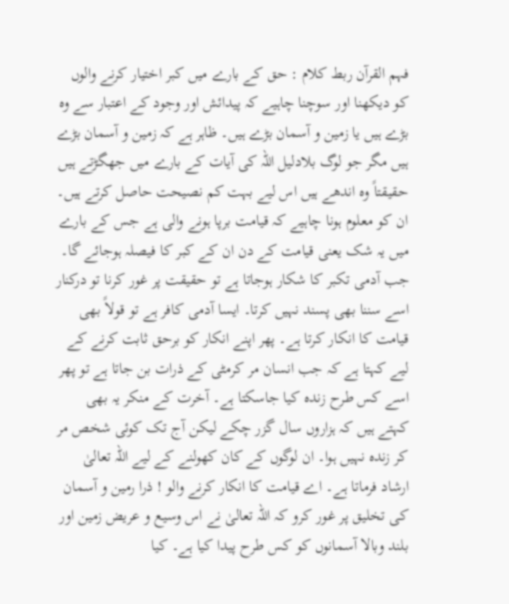فہم القرآن ربط کلام : حق کے بارے میں کبر اختیار کرنے والوں کو دیکھنا اور سوچنا چاہیے کہ پیدائش اور وجود کے اعتبار سے وہ بڑے ہیں یا زمین و آسمان بڑے ہیں۔ ظاہر ہے کہ زمین و آسمان بڑے ہیں مگر جو لوگ بلادلیل اللہ کی آیات کے بارے میں جھگڑتے ہیں حقیقتاً وہ اندھے ہیں اس لیے بہت کم نصیحت حاصل کرتے ہیں۔ ان کو معلوم ہونا چاہیے کہ قیامت برپا ہونے والی ہے جس کے بارے میں یہ شک یعنی قیامت کے دن ان کے کبر کا فیصلہ ہوجائے گا۔ جب آدمی تکبر کا شکار ہوجاتا ہے تو حقیقت پر غور کرنا تو درکنار اسے سننا بھی پسند نہیں کرتا۔ ایسا آدمی کافر ہے تو قولاً بھی قیامت کا انکار کرتا ہے۔ پھر اپنے انکار کو برحق ثابت کرنے کے لیے کہتا ہے کہ جب انسان مر کرمٹی کے ذرات بن جاتا ہے تو پھر اسے کس طرح زندہ کیا جاسکتا ہے۔ آخرت کے منکر یہ بھی کہتے ہیں کہ ہزاروں سال گزر چکے لیکن آج تک کوئی شخص مر کر زندہ نہیں ہوا۔ ان لوگوں کے کان کھولنے کے لیے اللہ تعالیٰ ارشاد فرماتا ہے۔ اے قیامت کا انکار کرنے والو ! ذرا رمین و آسمان کی تخلیق پر غور کرو کہ اللہ تعالیٰ نے اس وسیع و عریض زمین اور بلند وبالا آسمانوں کو کس طرح پیدا کیا ہے۔ کیا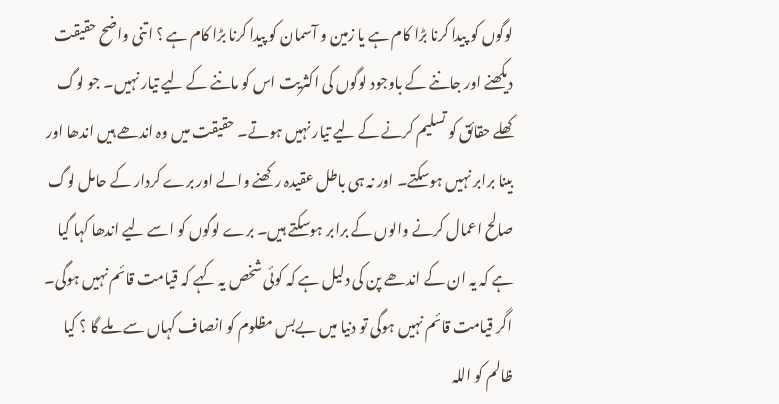لوگوں کو پیدا کرنا بڑا کام ہے یا زمین و آسمان کو پیدا کرنا بڑا کام ہے ؟ اتنی واضح حقیقت دیکھنے اور جاننے کے باوجود لوگوں کی اکثریت اس کو ماننے کے لیے تیار نہیں۔ جو لوگ کھلے حقائق کو تسلیم کرنے کے لیے تیار نہیں ہوتے۔ حقیقت میں وہ اندھے ہیں اندھا اور بینا برابر نہیں ہوسکتے۔ اور نہ ہی باطل عقیدہ رکھنے والے اور برے کردار کے حامل لوگ صالح اعمال کرنے والوں کے برابر ہوسکتے ہیں۔ برے لوگوں کو اسے لیے اندھا کہا گیا ہے کہ یہ ان کے اندھے پن کی دلیل ہے کہ کوئی شخص یہ کہے کہ قیامت قائم نہیں ہوگی۔ اگر قیامت قائم نہیں ہوگی تو دنیا میں بےبس مظلوم کو انصاف کہاں سے ملے گا ؟ کیا ظالم کو اللہ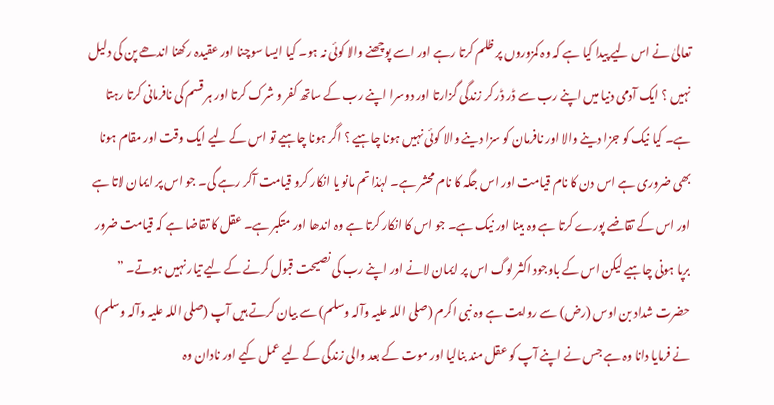تعالیٰ نے اس لیے پیدا کیا ہے کہ وہ کمزوروں پر ظلم کرتا رہے اور اسے پوچھنے والا کوئی نہ ہو۔ کیا ایسا سوچنا اور عقیدہ رکھنا اندھے پن کی دلیل نہیں ؟ ایک آدمی دنیا میں اپنے رب سے ڈر ڈر کر زندگی گزارتا اور دوسرا اپنے رب کے ساتھ کفر و شرک کرتا اور ہر قسم کی نافرمانی کرتا رہتا ہے۔ کیا نیک کو جزا دینے والا اور نافرمان کو سزا دینے والا کوئی نہیں ہونا چاہیے ؟ اگر ہونا چاہیے تو اس کے لیے ایک وقت اور مقام ہونا بھی ضروری ہے اس دن کا نام قیامت اور اس جگہ کا نام محشر ہے۔ لہٰذا تم مانو یا انکار کرو قیامت آکر رہے گی۔ جو اس پر ایمان لاتا ہے اور اس کے تقاضے پورے کرتا ہے وہ بینا اور نیک ہے۔ جو اس کا انکار کرتا ہے وہ اندھا اور متکبر ہے۔ عقل کا تقاضا ہے کہ قیامت ضرور برپا ہونی چاہیے لیکن اس کے باوجود اکثر لوگ اس پر ایمان لانے اور اپنے رب کی نصیحت قبول کرنے کے لیے تیار نہیں ہوتے۔ ” حضرت شداد بن اوس (رض) سے روایت ہے وہ نبی اکرم (صلی اللہ علیہ وآلہ وسلم) سے بیان کرتے ہیں آپ (صلی اللہ علیہ وآلہ وسلم) نے فرمایا دانا وہ ہے جس نے اپنے آپ کو عقل مند بنالیا اور موت کے بعد والی زندگی کے لیے عمل کیے اور نادان وہ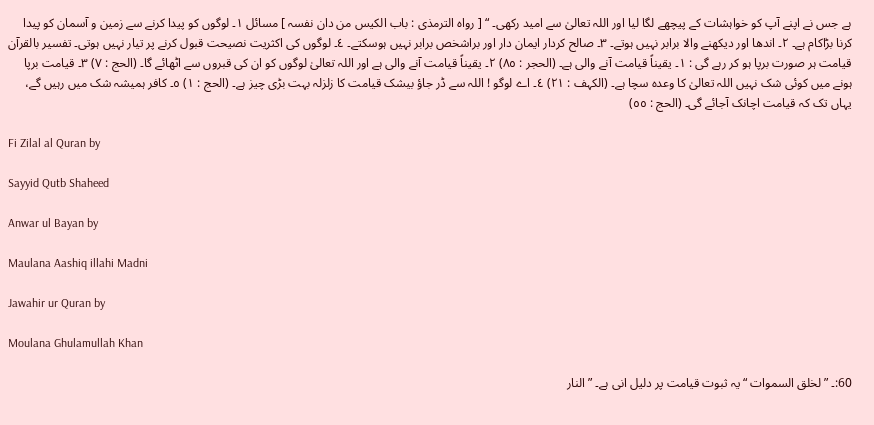ہے جس نے اپنے آپ کو خواہشات کے پیچھے لگا لیا اور اللہ تعالیٰ سے امید رکھی۔ “ [ رواہ الترمذی : باب الکیس من دان نفسہ ] مسائل ١۔ لوگوں کو پیدا کرنے سے زمین و آسمان کو پیدا کرنا بڑاکام ہے۔ ٢۔ اندھا اور دیکھنے والا برابر نہیں ہوتے۔ ٣۔ صالح کردار ایمان دار اور براشخص برابر نہیں ہوسکتے۔ ٤۔ لوگوں کی اکثریت نصیحت قبول کرنے پر تیار نہیں ہوتی۔ تفسیر بالقرآن قیامت ہر صورت برپا ہو کر رہے گی : ١۔ یقیناً قیامت آنے والی ہے۔ (الحجر : ٨٥) ٢۔ یقیناً قیامت آنے والی ہے اور اللہ تعالیٰ لوگوں کو ان کی قبروں سے اٹھائے گا۔ (الحج : ٧) ٣۔ قیامت برپا ہونے میں کوئی شک نہیں اللہ تعالیٰ کا وعدہ سچا ہے۔ (الکہف : ٢١) ٤۔ اے لوگو ! اللہ سے ڈر جاؤ بیشک قیامت کا زلزلہ بہت بڑی چیز ہے۔ (الحج : ١) ٥۔ کافر ہمیشہ شک میں رہیں گے، یہاں تک کہ قیامت اچانک آجائے گی۔ (الحج : ٥٥)

Fi Zilal al Quran by

Sayyid Qutb Shaheed

Anwar ul Bayan by

Maulana Aashiq illahi Madni

Jawahir ur Quran by

Moulana Ghulamullah Khan

60:۔ ” لخلق السموات “ یہ ثبوت قیامت پر دلیل انی ہے۔ ” النار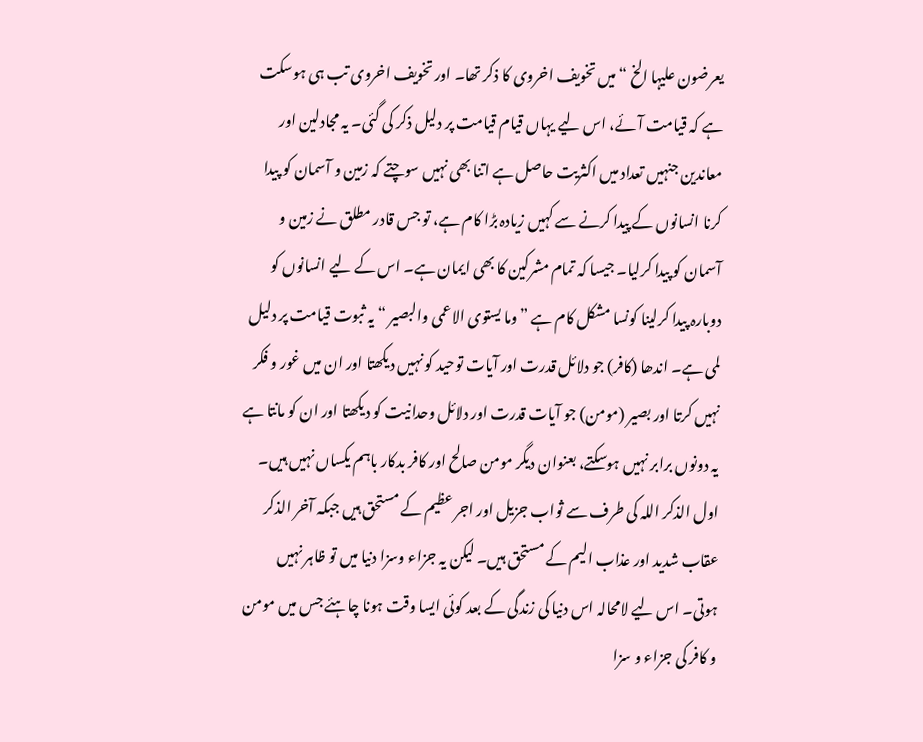یعرضون علیہا الخ “ میں تخویف اخروی کا ذکر تھا۔ اور تخویف اخروی تب ہی ہوسکت ہے کہ قیامت آئے، اس لیے یہاں قیام قیامت پر دلیل ذکر کی گئی۔ یہ مجادلین اور معاندین جنہیں تعداد میں اکثریت حاصل ہے اتنا بھی نہیں سوچتے کہ زمین و آسمان کو پیدا کرنا انسانوں کے پیدا کرنے سے کہیں زیادہ بڑا کام ہے، تو جس قادر مطلق نے زمین و آسمان کو پیدا کرلیا۔ جیسا کہ تمام مشرکین کا بھی ایمان ہے۔ اس کے لیے انسانوں کو دوبارہ پیدا کرلینا کونسا مشکل کام ہے ” وما یستوی الاعمی والبصیر “ یہ ثبوت قیامت پر دلیل لمی ہے۔ اندھا (کافر) جو دلائل قدرت اور آیات توحید کو نہیں دیکھتا اور ان میں غور و فکر نہیں کرتا اور بصیر (مومن) جو آیات قدرت اور دلائل وحدانیت کو دیکھتا اور ان کو مانتا ہے یہ دونوں برابر نہیں ہوسکتے، بعنوان دیگر مومن صالح اور کافر بدکار باہم یکساں نہیں ہیں۔ اول الذکر اللہ کی طرف سے ثواب جزیل اور اجر عظیم کے مستحق ہیں جبکہ آخر الذکر عقاب شدید اور عذاب الیم کے مستحق ہیں۔ لیکن یہ جزاء وسزا دنیا میں تو ظاہر نہیں ہوتی۔ اس لیے لامحالہ اس دنیا کی زندگی کے بعد کوئی ایسا وقت ہونا چاہئے جس میں مومن و کافر کی جزاء و سزا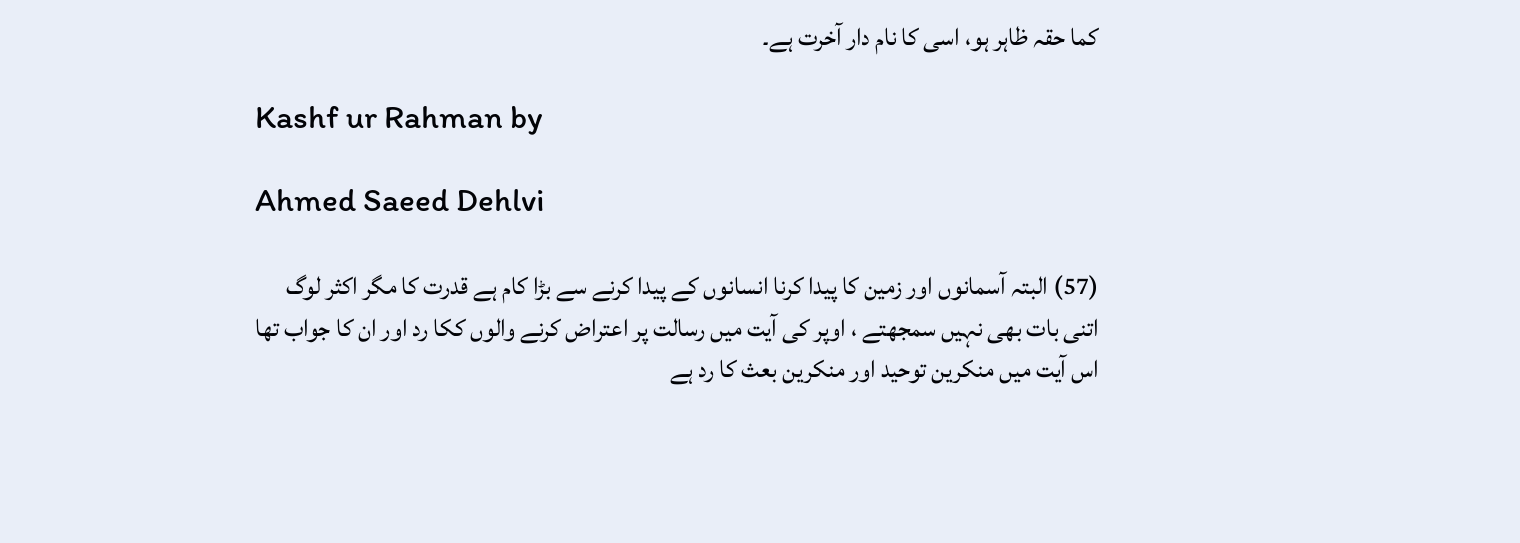کما حقہ ظاہر ہو، اسی کا نام دار آخرت ہے۔

Kashf ur Rahman by

Ahmed Saeed Dehlvi

(57) البتہ آسمانوں اور زمین کا پیدا کرنا انسانوں کے پیدا کرنے سے بڑا کام ہے قدرت کا مگر اکثر لوگ اتنی بات بھی نہیں سمجھتے ، اوپر کی آیت میں رسالت پر اعتراض کرنے والوں ککا رد اور ان کا جواب تھا اس آیت میں منکرین توحید اور منکرین بعث کا رد ہے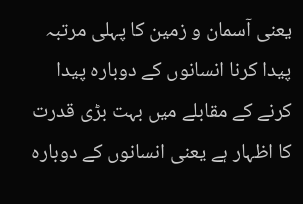یعنی آسمان و زمین کا پہلی مرتبہ پیدا کرنا انسانوں کے دوبارہ پیدا کرنے کے مقابلے میں بہت بڑی قدرت کا اظہار ہے یعنی انسانوں کے دوبارہ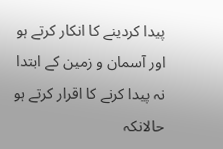پیدا کردینے کا انکار کرتے ہو اور آسمان و زمین کے ابتدا نہ پیدا کرنے کا اقرار کرتے ہو حالانکہ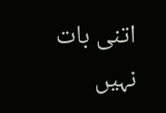اتنی بات نہیں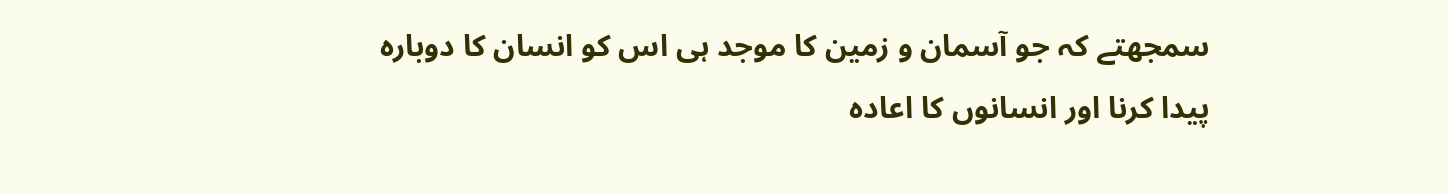سمجھتے کہ جو آسمان و زمین کا موجد ہی اس کو انسان کا دوبارہ پیدا کرنا اور انسانوں کا اعادہ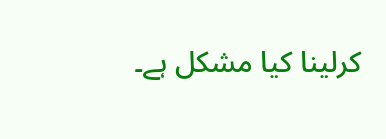کرلینا کیا مشکل ہے۔